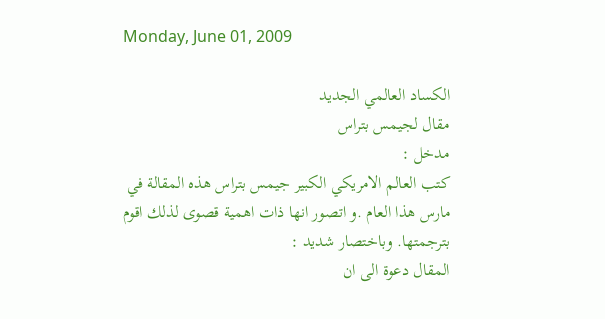Monday, June 01, 2009

الكساد العالمي الجديد
مقال لجيمس بتراس
مدخل :
كتب العالم الامريكي الكبير جيمس بتراس هذه المقالة في مارس هذا العام .و اتصور انها ذات اهمية قصوى لذلك اقوم بترجمتها. وباختصار شديد :
المقال دعوة الى ان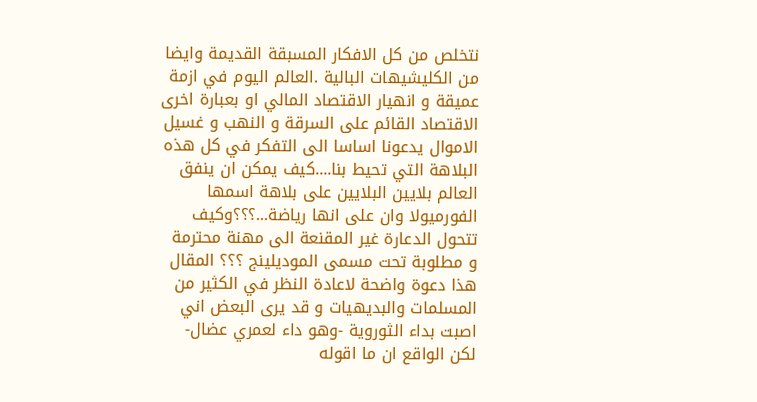نتخلص من كل الافكار المسبقة القديمة وايضا من الكليشيهات البالية .العالم اليوم في ازمة عميقة و انهيار الاقتصاد المالي او بعبارة اخرى الاقتصاد القائم على السرقة و النهب و غسيل الاموال يدعونا اساسا الى التفكر في كل هذه البلاهة التي تحيط بنا....كيف يمكن ان ينفق العالم بلايين البلايين على بلاهة اسمها الفورميولا وان على انها رياضة...؟؟؟وكيف تتحول الدعارة غير المقنعة الى مهنة محترمة و مطلوبة تحت مسمى الموديلينج ؟؟؟ المقال هذا دعوة واضحة لاعادة النظر في الكثير من المسلمات والبديهيات و قد يرى البعض اني اصبت بداء الثوروية -وهو داء لعمري عضال- لكن الواقع ان ما اقوله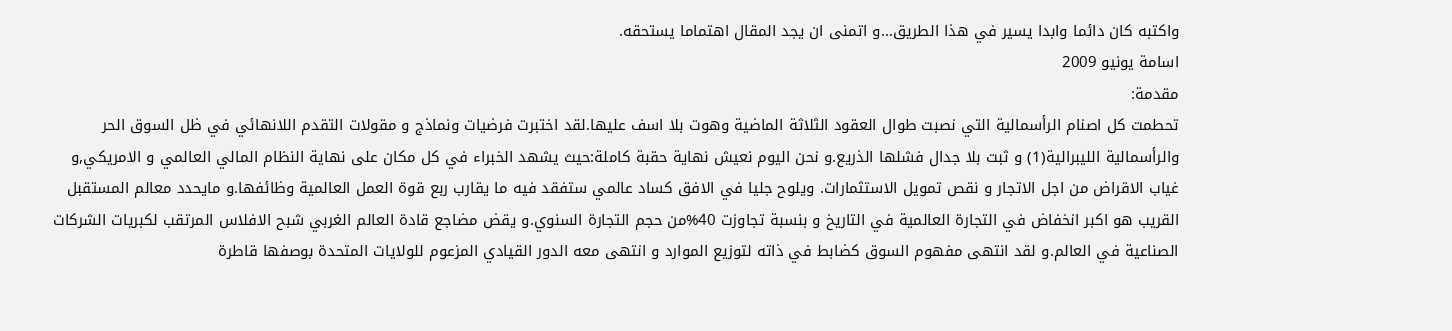واكتبه كان دائما وابدا يسير في هذا الطريق...و اتمنى ان يجد المقال اهتماما يستحقه.
اسامة يونيو 2009
مقدمة:
تحطمت كل اصنام الرأسمالية التي نصبت طوال العقود الثلاثة الماضية وهوت بلا اسف عليها.لقد اختبرت فرضيات ونماذج و مقولات التقدم اللانهائي في ظل السوق الحر والرأسمالية الليبرالية(1) و ثبت بلا جدال فشلها الذريع.و نحن اليوم نعيش نهاية حقبة كاملة:حيث يشهد الخبراء في كل مكان على نهاية النظام المالي العالمي و الامريكي,و غياب الاقراض من اجل الاتجار و نقص تمويل الاستثمارات. ويلوح جليا في الافق كساد عالمي ستفقد فيه ما يقارب ربع قوة العمل العالمية وظائفها.و مايحدد معالم المستقبل القريب هو اكبر انخفاض في التجارة العالمية في التاريخ و بنسبة تجاوزت 40%من حجم التجارة السنوي.و يقض مضاجع قادة العالم الغربي شبح الافلاس المرتقب لكبريات الشركات الصناعية في العالم.و لقد انتهى مفهوم السوق كضابط في ذاته لتوزيع الموارد و انتهى معه الدور القيادي المزعوم للولايات المتحدة بوصفها قاطرة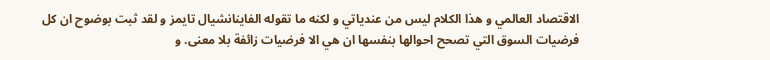الاقتصاد العالمي و هذا الكلام ليس من عندياتي و لكنه ما تقوله الفاينانشيال تايمز و لقد ثبت بوضوح ان كل فرضيات السوق التي تصحح احوالها بنفسها ان هي الا فرضيات زائفة بلا معنى. و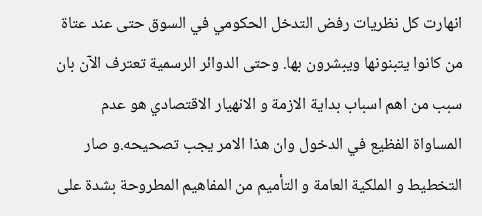انهارت كل نظريات رفض التدخل الحكومي في السوق حتى عند عتاة من كانوا يتبنونها ويبشرون بها. وحتى الدوائر الرسمية تعترف الآن بان سبب من اهم اسباب بداية الازمة و الانهيار الاقتصادي هو عدم المساواة الفظيع في الدخول وان هذا الامر يجب تصحيحه.و صار التخطيط و الملكية العامة و التأميم من المفاهيم المطروحة بشدة على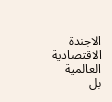الاجندة الاقتصادية العالمية بل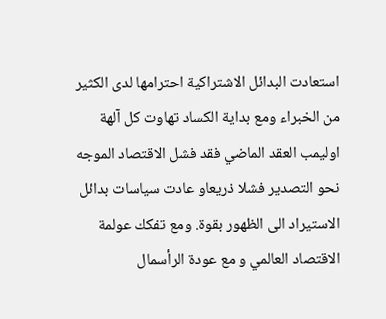استعادت البدائل الاشتراكية احترامها لدى الكثير من الخبراء ومع بداية الكساد تهاوت كل آلهة اوليمب العقد الماضي فقد فشل الاقتصاد الموجه نحو التصدير فشلا ذريعاو عادت سياسات بدائل الاستيراد الى الظهور بقوة. ومع تفكك عولمة الاقتصاد العالمي و مع عودة الرأسمال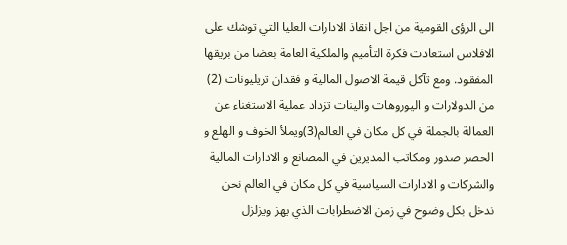الى الرؤى القومية من اجل انقاذ الادارات العليا التي توشك على الافلاس استعادت فكرة التأميم والملكية العامة بعضا من بريقها المفقود. ومع تآكل قيمة الاصول المالية و فقدان تريليونات (2) من الدولارات و اليوروهات والينات تزداد عملية الاستغناء عن العمالة بالجملة في كل مكان في العالم(3)ويملأ الخوف و الهلع و الحصر صدور ومكاتب المديرين في المصانع و الادارات المالية والشركات و الادارات السياسية في كل مكان في العالم نحن ندخل بكل وضوح في زمن الاضطرابات الذي يهز ويزلزل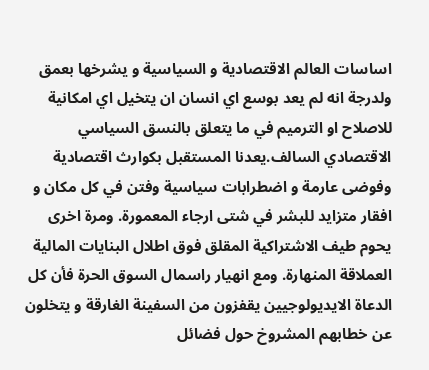اساسات العالم الاقتصادية و السياسية و يشرخها بعمق ولدرجة انه لم يعد بوسع اي انسان ان يتخيل اي امكانية للاصلاح او الترميم في ما يتعلق بالنسق السياسي الاقتصادي السالف.يعدنا المستقبل بكوارث اقتصادية وفوضى عارمة و اضطرابات سياسية وفتن في كل مكان و افقار متزايد للبشر في شتى ارجاء المعمورة. ومرة اخرى يحوم طيف الاشتراكية المقلق فوق اطلال البنايات المالية العملاقة المنهارة. ومع انهيار راسمال السوق الحرة فأن كل الدعاة الايديولوجيين يقفزون من السفينة الغارقة و يتخلون عن خطابهم المشروخ حول فضائل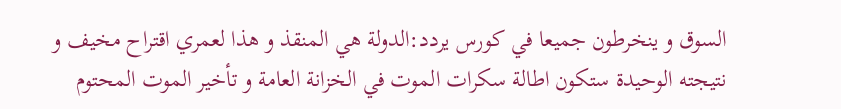السوق و ينخرطون جميعا في كورس يردد:الدولة هي المنقذ و هذا لعمري اقتراح مخيف و نتيجته الوحيدة ستكون اطالة سكرات الموت في الخزانة العامة و تأخير الموت المحتوم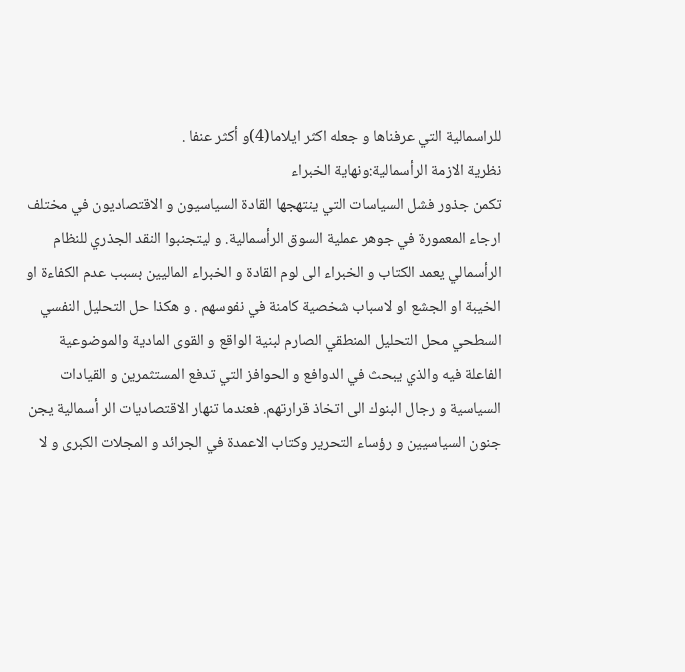للراسمالية التي عرفناها و جعله اكثر ايلاما(4)و أكثر عنفا .
نظرية الازمة الرأسمالية:ونهاية الخبراء
تكمن جذور فشل السياسات التي ينتهجها القادة السياسيون و الاقتصاديون في مختلف ارجاء المعمورة في جوهر عملية السوق الرأسمالية. و ليتجنبوا النقد الجذري للنظام الرأسمالي يعمد الكتاب و الخبراء الى لوم القادة و الخبراء الماليين بسبب عدم الكفاءة او الخيبة او الجشع او لاسباب شخصية كامنة في نفوسهم . و هكذا حل التحليل النفسي السطحي محل التحليل المنطقي الصارم لبنية الواقع و القوى المادية والموضوعية الفاعلة فيه والذي يبحث في الدوافع و الحوافز التي تدفع المستثمرين و القيادات السياسية و رجال البنوك الى اتخاذ قرارتهم. فعندما تنهار الاقتصاديات الر أسمالية يجن جنون السياسيين و رؤساء التحرير وكتاب الاعمدة في الجرائد و المجلات الكبرى و لا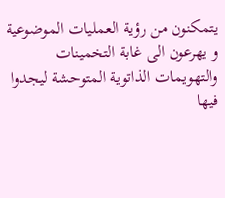يتمكنون من رؤية العمليات الموضوعية و يهرعون الى غابة التخمينات والتهويمات الذاتوية المتوحشة ليجدوا فيها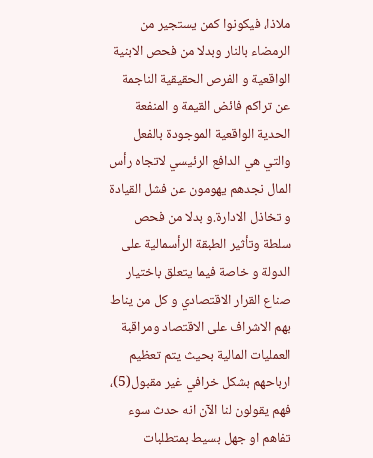ملاذا، فيكونوا كمن يستجير من الرمضاء بالنار وبدلا من فحص الابنية الواقعية و الفرص الحقيقية الناجمة عن تراكم فائض القيمة و المنفعة الحدية الواقعية الموجودة بالفعل والتي هي الدافع الرئيسي لاتجاه رأس المال نجدهم يهومون عن فشل القيادة و تخاذل الادارة.و بدلا من فحص سلطة وتأثير الطبقة الرأسمالية على الدولة و خاصة فيما يتعلق باختيار صناع القرار الاقتصادي و كل من يناط بهم الاشراف على الاقتصاد ومراقبة العمليات المالية بحيث يتم تعظيم ارباحهم بشكل خرافي غير مقبول(5)، فهم يقولون لنا الآن انه حدث سوء تفاهم او جهل بسيط بمتطلبات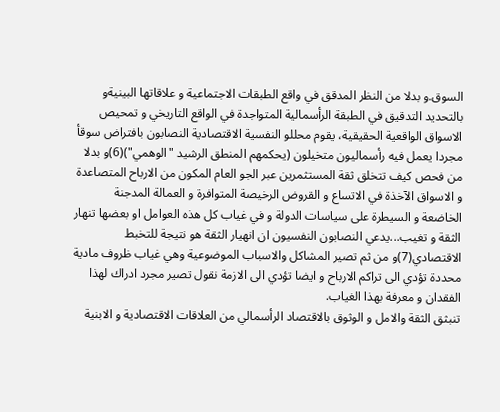السوق.و بدلا من النظر المدقق في واقع الطبقات الاجتماعية و علاقاتها البينيةو بالتحديد التدقيق في الطبقة الرأسمالية المتواجدة في الواقع التاريخي و تمحيص الاسواق الواقعية الحقيقية، يقوم محللو النفسية الاقتصادية النصابون بافتراض سوقأ مجردا يعمل فيه رأسماليون متخيلون (يحكمهم المنطق الرشيد "الوهمي")(6)و بدلا من فحص كيف تتخلق ثقة المستثمرين عبر الجو العام المكون من الارباح المتصاعدة و الاسواق الآخذة في الاتساع و القروض الرخيصة المتوافرة و العمالة المدجنة الخاضعة و السيطرة على سياسات الدولة و في غياب كل هذه العوامل او بعضها تنهار الثقة و تغيب...يدعي النصابون النفسيون ان انهيار الثقة هو نتيجة للتخبط الاقتصادي(7)و من ثم تصير المشاكل والاسباب الموضوعية وهي غياب ظروف مادية محددة تؤدي الى تراكم الارباح و ايضا تؤدي الى الازمة نقول تصير مجرد ادراك لهذا الفقدان و معرفة بهذا الغياب.
تنبثق الثقة والامل و الوثوق بالاقتصاد الرأسمالي من العلاقات الاقتصادية و الابنية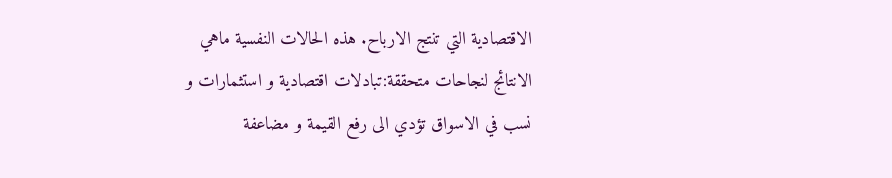الاقتصادية التي تنتج الارباح. هذه الحالات النفسية ماهي الانتائج لنجاحات متحققة:تبادلات اقتصادية و استثمارات و نسب في الاسواق تؤدي الى رفع القيمة و مضاعفة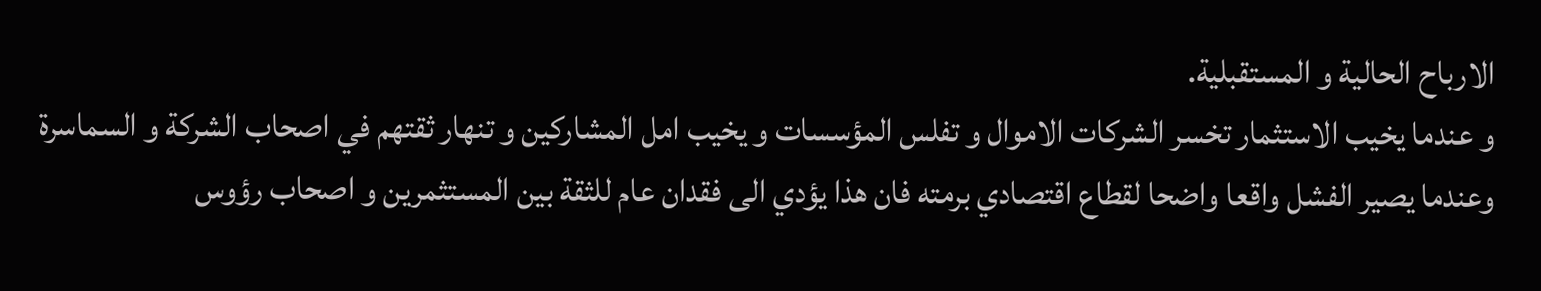الارباح الحالية و المستقبلية.
و عندما يخيب الاستثمار تخسر الشركات الاموال و تفلس المؤسسات و يخيب امل المشاركين و تنهار ثقتهم في اصحاب الشركة و السماسرة وعندما يصير الفشل واقعا واضحا لقطاع اقتصادي برمته فان هذا يؤدي الى فقدان عام للثقة بين المستثمرين و اصحاب رؤوس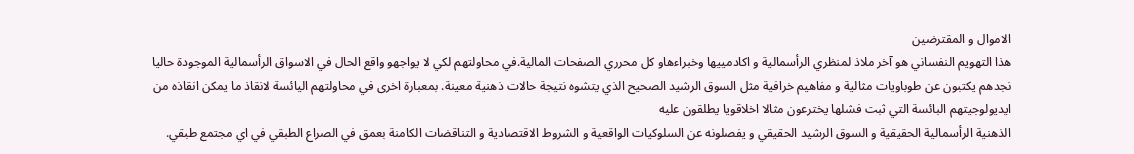الاموال و المقترضين
هذا التهويم النفساني هو آخر ملاذ لمنظري الرأسمالية و اكادمييها وخبراءهاو كل محرري الصفحات المالية.في محاولتهم لكي لا يواجهو واقع الحال في الاسواق الرأسمالية الموجودة حاليا نجدهم يكتبون عن طوباويات مثالية و مفاهيم خرافية مثل السوق الرشيد الصحيح الذي يتشوه نتيجة حالات ذهنية معينة. بمعبارة اخرى في محاولتهم اليائسة لانقاذ ما يمكن انقاذه من ايديولوجيتهم البائسة التي ثبت فشلها يخترعون مثالا اخلاقويا يطلقون عليه
الذهنية الرأسمالية الحقيقية و السوق الرشيد الحقيقي و يفصلونه عن السلوكيات الواقعية و الشروط الاقتصادية و التناقضات الكامنة بعمق في الصراع الطبقي في اي مجتمع طبقي.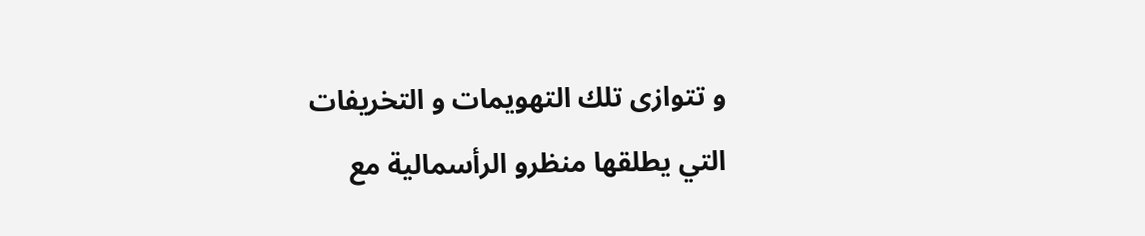و تتوازى تلك التهويمات و التخريفات التي يطلقها منظرو الرأسمالية مع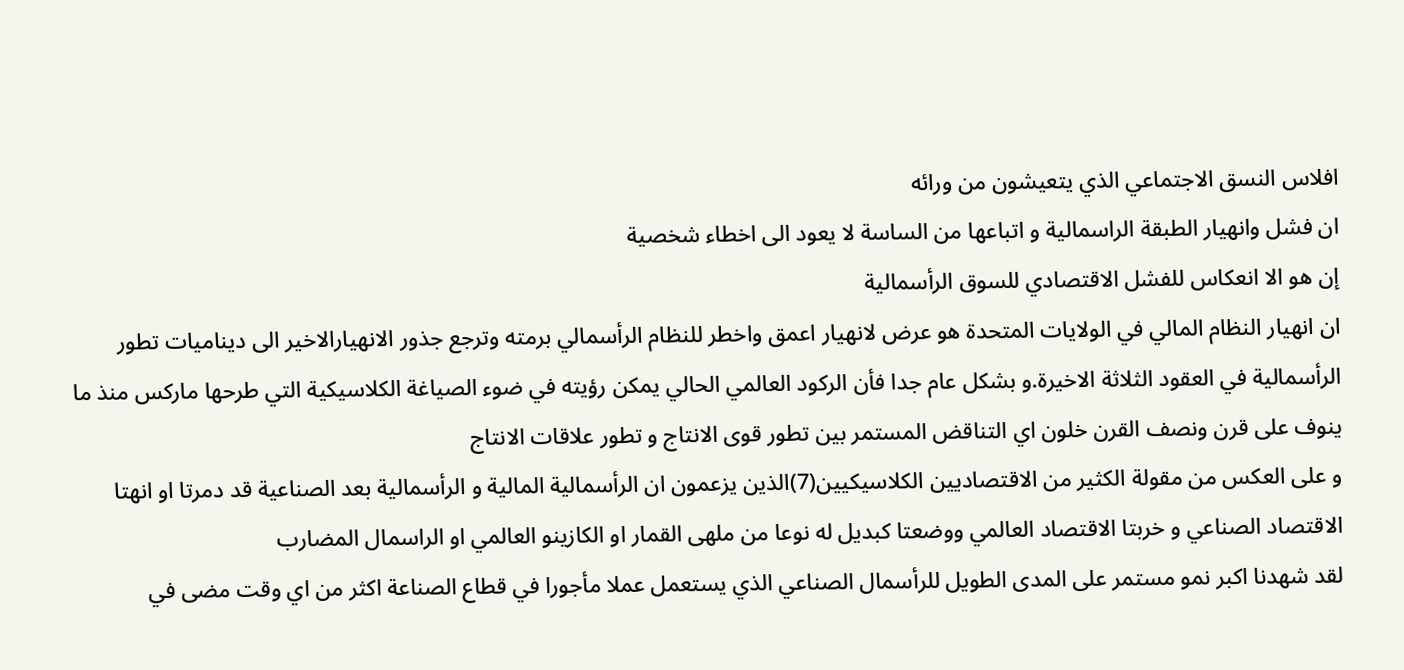افلاس النسق الاجتماعي الذي يتعيشون من ورائه
ان فشل وانهيار الطبقة الراسمالية و اتباعها من الساسة لا يعود الى اخطاء شخصية
إن هو الا انعكاس للفشل الاقتصادي للسوق الرأسمالية
ان انهيار النظام المالي في الولايات المتحدة هو عرض لانهيار اعمق واخطر للنظام الرأسمالي برمته وترجع جذور الانهيارالاخير الى ديناميات تطور الرأسمالية في العقود الثلاثة الاخيرة.و بشكل عام جدا فأن الركود العالمي الحالي يمكن رؤيته في ضوء الصياغة الكلاسيكية التي طرحها ماركس منذ ما ينوف على قرن ونصف القرن خلون اي التناقض المستمر بين تطور قوى الانتاج و تطور علاقات الانتاج
و على العكس من مقولة الكثير من الاقتصاديين الكلاسيكيين(7)الذين يزعمون ان الرأسمالية المالية و الرأسمالية بعد الصناعية قد دمرتا او انهتا الاقتصاد الصناعي و خربتا الاقتصاد العالمي ووضعتا كبديل له نوعا من ملهى القمار او الكازينو العالمي او الراسمال المضارب
لقد شهدنا اكبر نمو مستمر على المدى الطويل للرأسمال الصناعي الذي يستعمل عملا مأجورا في قطاع الصناعة اكثر من اي وقت مضى في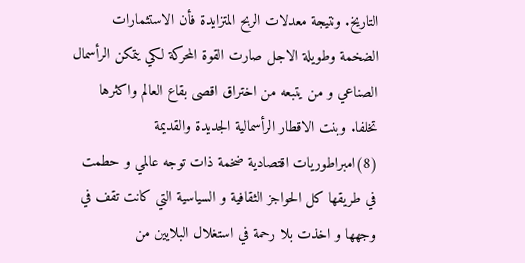التاريخ. ونتيجة معدلات الربح المتزايدة فأن الاستثمارات الضخمة وطويلة الاجل صارت القوة المحركة لكي يتمكن الرأسمال الصناعي و من يتبعه من اختراق اقصى بقاع العالم واكثرها تخلفا. وبنت الاقطار الرأسمالية الجديدة والقديمة
(8)امبراطوريات اقتصادية ضخمة ذات توجه عالمي و حطمت في طريقها كل الحواجز الثقافية و السياسية التي كانت تقف في وجهها و اخذت بلا رحمة في استغلال البلايين من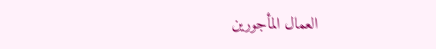العمال المأجورين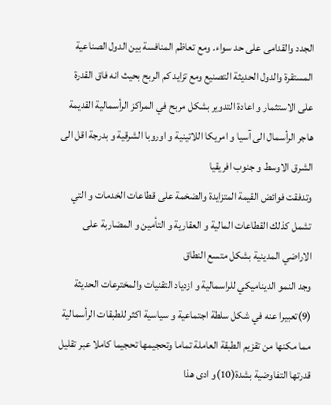الجدد والقدامى على حد سواء. ومع تعاظم المنافسة بين الدول الصناعية المستقرة والدول الحديثة التصنيع ومع تزايد كم الربح بحيث انه فاق القدرة على الاستثمار و اعادة التدوير بشكل مربح في المراكز الرأسمالية القديمة هاجر الرأسمال الى آسيا و امريكا اللاتينية و اوروبا الشرقية و بدرجة اقل الى الشرق الاوسط و جنوب افريقيا
وتدفقت فوائض القيمة المتزايدة والضخمة على قطاعات الخدمات و التي تشمل كذلك القطاعات المالية و العقارية و التأمين و المضاربة على الاراضي المدينية بشكل متسع النطاق
وجد النمو الديناميكي للراسمالية و ازدياد التقنيات والمخترعات الحديثة (9)تعبيرا عنه في شكل سلطة اجتماعية و سياسية اكثر للطبقات الرأسمالية مما مكنها من تقزيم الطبقة العاملة تماما وتحجيمها تحجيما كاملا عبر تقليل قدرتها التفاوضية بشدة(10)و ادى هذا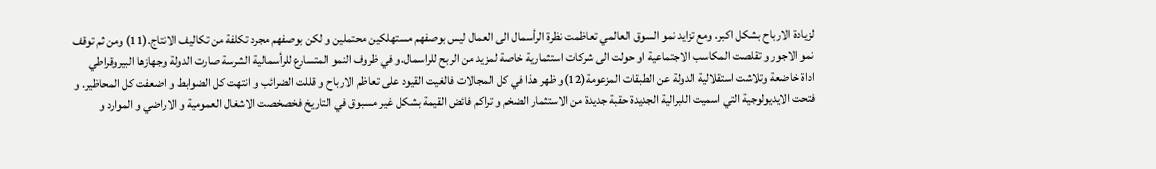لزيادة الارباح بشكل اكبر. ومع تزايد نمو السوق العالمي تعاظمت نظرة الرأسمال الى العمال ليس بوصفهم مستهلكين محتملين و لكن بوصفهم مجرد تكلفة من تكاليف الانتاج.(11) ومن ثم توقف نمو الاجور و تقلصت المكاسب الاجتماعية او حولت الى شركات استثمارية خاصة لمزيد من الربح للراسمال.و في ظروف النمو المتسارع للرأسمالية الشرسة صارت الدولة وجهازها البيروقراطي
اداة خاضعة وتلاشت استقلالية الدولة عن الطبقات المزعومة(12)و ظهر هذا في كل المجالات فالغيت القيود على تعاظم الارباح و قللت الضرائب و انتهت كل الضوابط و اضعفت كل المحاظير. و فتحت الايديولوجية التي اسميت اللبرالية الجديدة حقبة جديدة من الاستثمار الضخم و تراكم فائض القيمة بشكل غير مسبوق في التاريخ فخصخصت الاشغال العمومية و الاراضي و الموارد و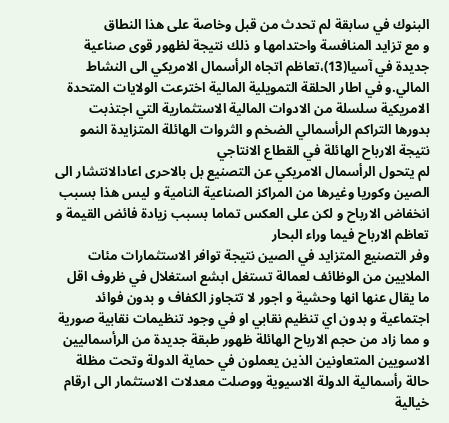البنوك في سابقة لم تحدث من قبل وخاصة على هذا النطاق
و مع تزايد المنافسة واحتدامها و ذلك نتيجة لظهور قوى صناعية جديدة في آسيا(13)،تعاظم اتجاه الرأسمال الامريكي الى النشاط المالي.و في اطار الحلقة التمويلية المالية اخترعت الولايات المتحدة الامريكية سلسلة من الادوات المالية الاستثمارية التي اجتذبت بدورها التراكم الرأسمالي الضخم و الثروات الهائلة المتزايدة النمو نتيجة الارباح الهائلة في القطاع الانتاجي
لم يتحول الرأسمال الامريكي عن التصنيع بل بالاحرى اعادالانتشار الى الصين وكوريا وغيرها من المراكز الصناعية النامية و ليس هذا بسبب انخفاض الارباح و لكن على العكس تماما بسبب زيادة فائض القيمة و تعاظم الارباح فيما وراء البحار
وفر التصنيع المتزايد في الصين نتيجة توافر الاستثمارات مئات الملايين من الوظائف لعمالة تستغل ابشع استغلال في ظروف اقل ما يقال عنها انها وحشية و اجور لا تتجاوز الكفاف و بدون فوائد اجتماعية و بدون اي تنظيم نقابي او في وجود تنظيمات نقابية صورية
و مما زاد من حجم الارباح الهائلة ظهور طبقة جديدة من الرأسماليين الاسويين المتعاونين الذين يعملون في حماية الدولة وتحت مظلة حالة رأسمالية الدولة الاسيوية ووصلت معدلات الاستثمار الى ارقام خيالية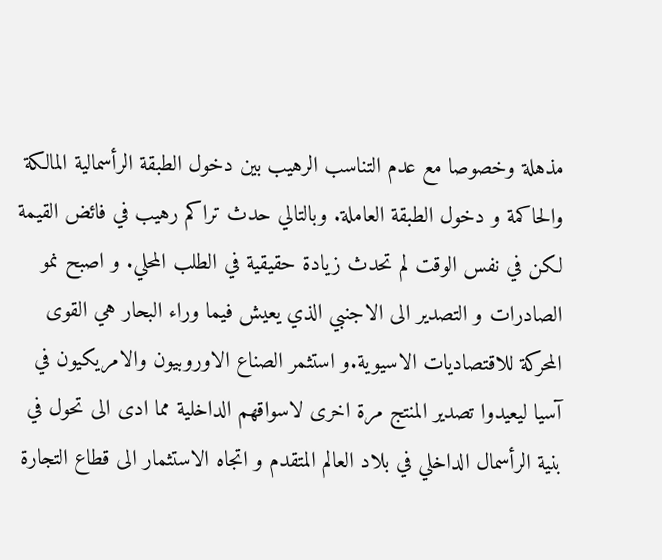مذهلة وخصوصا مع عدم التناسب الرهيب بين دخول الطبقة الرأسمالية المالكة والحاكمة و دخول الطبقة العاملة. وبالتالي حدث تراكم رهيب في فائض القيمة لكن في نفس الوقت لم تحدث زيادة حقيقية في الطلب المحلي. و اصبح نمو الصادرات و التصدير الى الاجنبي الذي يعيش فيما وراء البحار هي القوى المحركة للاقتصاديات الاسيوية.و استثمر الصناع الاوروبيون والامريكيون في آسيا ليعيدوا تصدير المنتج مرة اخرى لاسواقهم الداخلية مما ادى الى تحول في بنية الرأسمال الداخلي في بلاد العالم المتقدم و اتجاه الاستثمار الى قطاع التجارة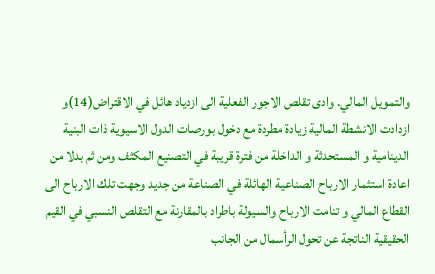والتمويل المالي. وادى تقلص الاجور الفعلية الى ازدياد هائل في الاقتراض(14)و ازدادت الانشطة المالية زيادة مطردة مع دخول بورصات الدول الاسيوية ذات البنية الدينامية و المستحدثة و الداخلة من فترة قريبة في التصنيع المكثف ومن ثم بدلا من اعادة استثمار الارباح الصناعية الهائلة في الصناعة من جديد وجهت تلك الارباح الى القطاع المالي و تنامت الارباح والسيولة باطراد بالمقارنة مع التقلص النسبي في القيم الحقيقية الناتجة عن تحول الرأسمال من الجانب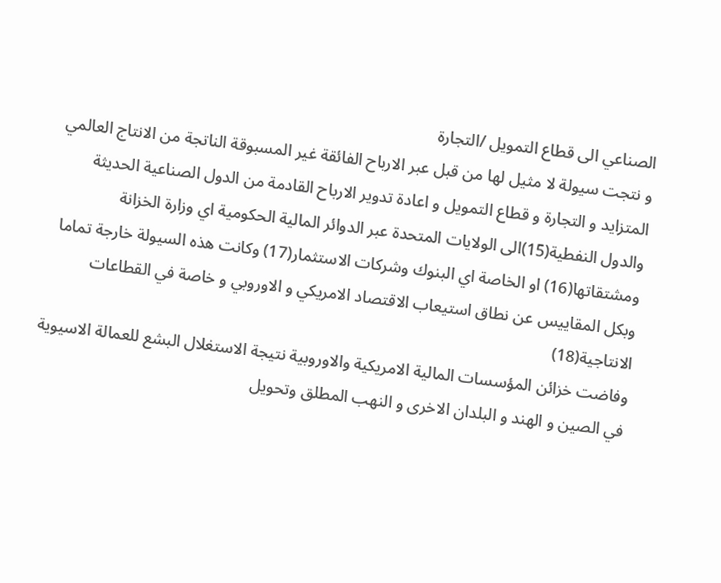الصناعي الى قطاع التمويل /التجارة
و نتجت سيولة لا مثيل لها من قبل عبر الارباح الفائقة غير المسبوقة الناتجة من الانتاج العالمي المتزايد و التجارة و قطاع التمويل و اعادة تدوير الارباح القادمة من الدول الصناعية الحديثة والدول النفطية(15)الى الولايات المتحدة عبر الدوائر المالية الحكومية اي وزارة الخزانة ومشتقاتها(16) او الخاصة اي البنوك وشركات الاستثمار(17) وكانت هذه السيولة خارجة تماما وبكل المقاييس عن نطاق استيعاب الاقتصاد الامريكي و الاوروبي و خاصة في القطاعات الانتاجية(18)
وفاضت خزائن المؤسسات المالية الامريكية والاوروبية نتيجة الاستغلال البشع للعمالة الاسيوية في الصين و الهند و البلدان الاخرى و النهب المطلق وتحويل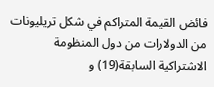فائض القيمة المتراكم في شكل تريليونات من الدولارات من دول المنظومة الاشتراكية السابقة(19) و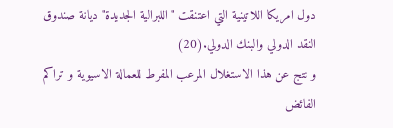دول امريكا اللاتينية التي اعتنقت "اللبرالية الجديدة" ديانة صندوق النقد الدولي والبنك الدولي.(20)
و نتج عن هذا الاستغلال المرعب المفرط للعمالة الاسيوية و تراكم الفائض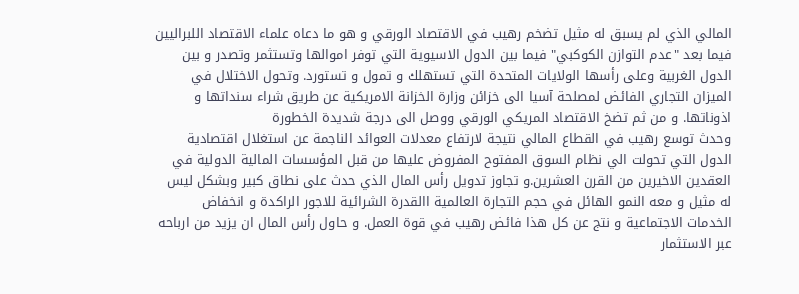المالي الذي لم يسبق له مثيل تضخم رهيب في الاقتصاد الورقي و هو ما دعاه علماء الاقتصاد اللبراليين فيما بعد "عدم التوازن الكوكبي" فيما بين الدول الاسيوية التي توفر اموالها وتستثمر وتصدر و بين الدول الغربية وعلى رأسها الولايات المتحدة التي تستهلك و تمول و تستورد. وتحول الاختلال في الميزان التجاري الفائض لمصلحة آسيا الى خزائن وزارة الخزانة الامريكية عن طريق شراء سنداتها و اذوناتها. و من ثم تضخ الاقتصاد المريكي الورقي ووصل الى درجة شديدة الخطورة
وحدث توسع رهيب في القطاع المالي نتيجة لارتفاع معدلات العوائد الناجمة عن استغلال اقتصادية الدول التي تحولت الي نظام السوق المفتوح المفروض عليها من قبل المؤسسات المالية الدولية في العقدين الاخيرين من القرن العشرين.و تجاوز تدويل رأس المال الذي حدث على نطاق كبير وبشكل ليس له مثيل و معه النمو الهائل في حجم التجارة العالمية االقدرة الشرائية للاجور الراكدة و انخفاض الخدمات الاجتماعية و نتج عن كل هذا فائض رهيب في قوة العمل. و حاول رأس المال ان يزيد من ارباحه عبر الاستثمار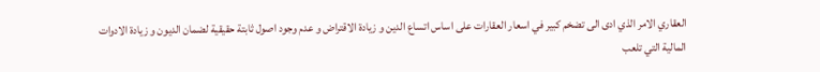العقاري الامر الذي ادى الى تضخم كبير في اسعار العقارات على اساس اتساع الدين و زيادة الاقتراض و عدم وجود اصول ثابتة حقيقية لضمان الديون و زيادة الادوات المالية التي تلعب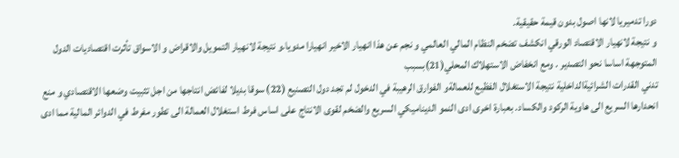دورا تدميريا لانها اصول بدون قيمة حقيقية.
و نتيجة لانهيار الاقتصاد الورقي انكشف تضخم النظام المالي العالمي و نجم عن هذا انهيار الاخير انهيارا مدويا.و نتيجة لانهيار التمويل والاقراض و الاسواق تأثرت اقتصاديات الدول المتوجهة اساسا نحو التصدير . ومع انخفاض الاستهلاك المحلي(21)بسبب
تدني القدرات الشرائيةالداخلية نتيجة الاستغلال الفظيع للعمالةو الفوارق الرهيبة في الدخول لم تجد دول التصنيع (22) سوقا بديلا لفائض انتاجها من اجل تثبيت وضعها الاقتصادي و منع انحدارها السريع الى هاوية الركود والكساد. بعبارة اخرى ادى النمو الديناميكي السريع والضخم لقوى الانتاج على اساس فرط استغلال العمالة الى تطور مفرط في الدوائر المالية مما ادى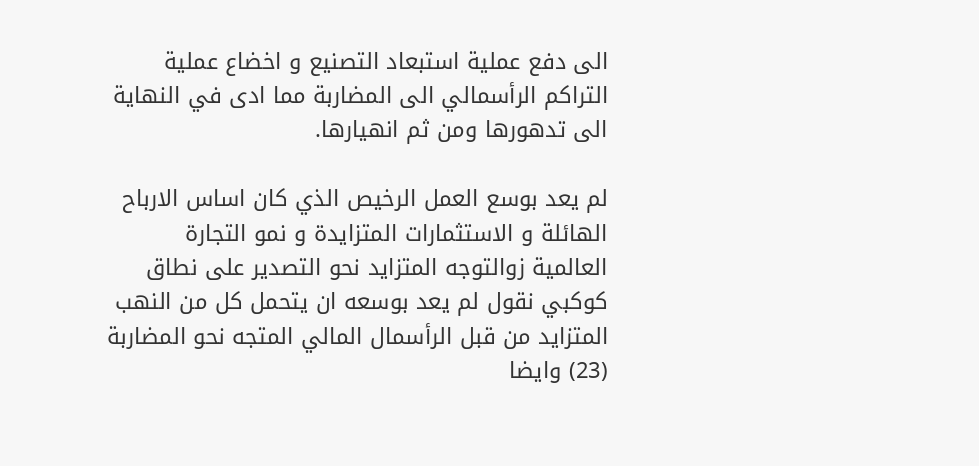الى دفع عملية استبعاد التصنيع و اخضاع عملية التراكم الرأسمالي الى المضاربة مما ادى في النهاية الى تدهورها ومن ثم انهيارها.

لم يعد بوسع العمل الرخيص الذي كان اساس الارباح الهائلة و الاستثمارات المتزايدة و نمو التجارة العالمية زوالتوجه المتزايد نحو التصدير على نطاق كوكبي نقول لم يعد بوسعه ان يتحمل كل من النهب المتزايد من قبل الرأسمال المالي المتجه نحو المضاربة (23) وايضا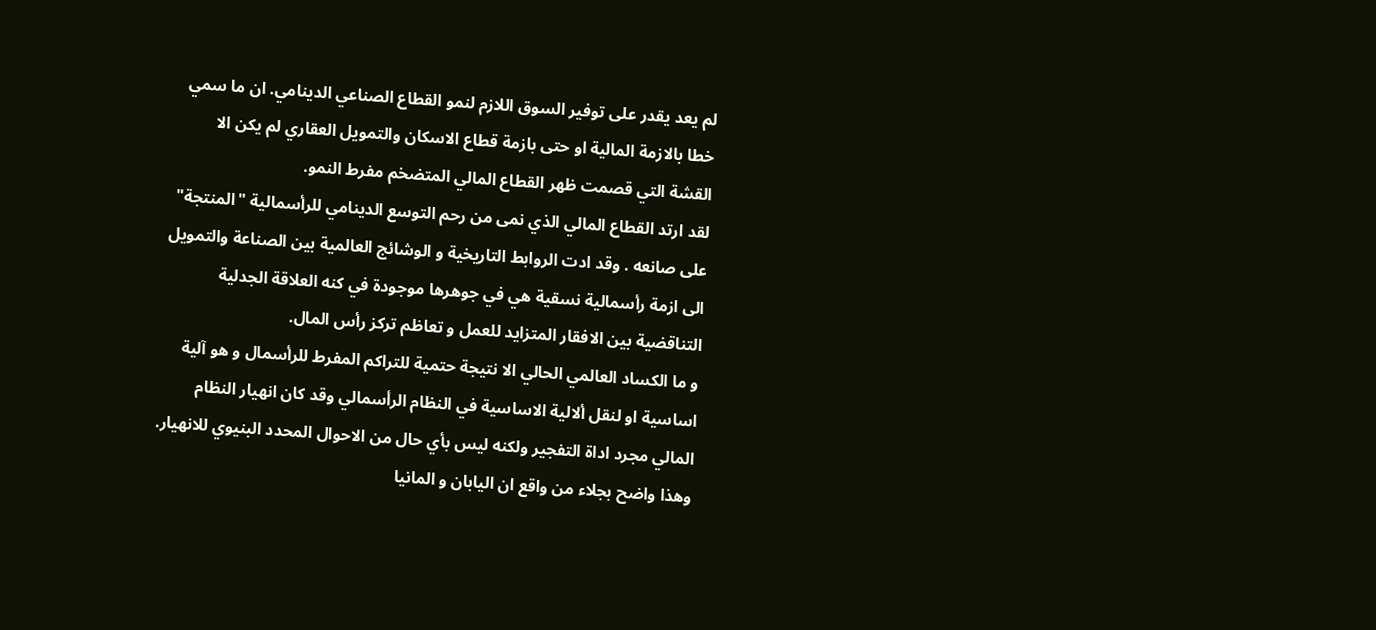لم يعد يقدر على توفير السوق اللازم لنمو القطاع الصناعي الدينامي. ان ما سمي خطا بالازمة المالية او حتى بازمة قطاع الاسكان والتمويل العقاري لم يكن الا القشة التي قصمت ظهر القطاع المالي المتضخم مفرط النمو.
لقد ارتد القطاع المالي الذي نمى من رحم التوسع الدينامي للرأسمالية "المنتجة" على صانعه . وقد ادت الروابط التاريخية و الوشائج العالمية بين الصناعة والتمويل الى ازمة رأسمالية نسقية هي في جوهرها موجودة في كنه العلاقة الجدلية التناقضية بين الافقار المتزايد للعمل و تعاظم تركز رأس المال.
و ما الكساد العالمي الحالي الا نتيجة حتمية للتراكم المفرط للرأسمال و هو آلية اساسية او لنقل ألالية الاساسية في النظام الرأسمالي وقد كان انهيار النظام المالي مجرد اداة التفجير ولكنه ليس بأي حال من الاحوال المحدد البنيوي للانهيار. وهذا واضح بجلاء من واقع ان اليابان و المانيا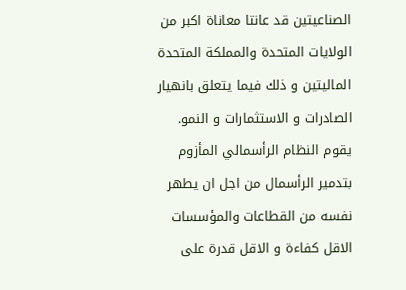الصناعيتين قد عانتا معاناة اكبر من الولايات المتحدة والمملكة المتحدة الماليتين و ذلك فيما يتعلق بانهيار الصادرات و الاستثمارات و النمو.
يقوم النظام الرأسمالي المأزوم بتدمير الرأسمال من اجل ان يطهر نفسه من القطاعات والمؤسسات الاقل كفاءة و الاقل قدرة على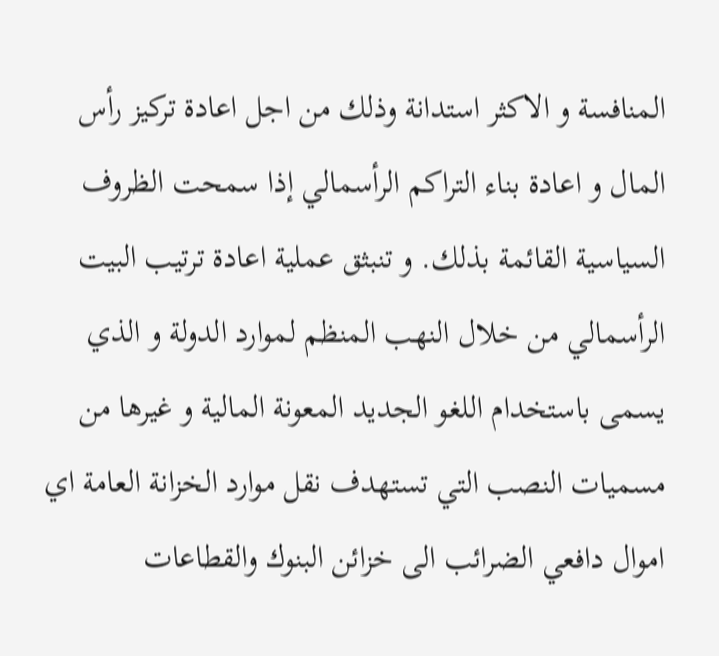المنافسة و الاكثر استدانة وذلك من اجل اعادة تركيز رأس المال و اعادة بناء التراكم الرأسمالي إذا سمحت الظروف السياسية القائمة بذلك. و تنبثق عملية اعادة ترتيب البيت الرأسمالي من خلال النهب المنظم لموارد الدولة و الذي يسمى باستخدام اللغو الجديد المعونة المالية و غيرها من مسميات النصب التي تستهدف نقل موارد الخزانة العامة اي اموال دافعي الضرائب الى خزائن البنوك والقطاعات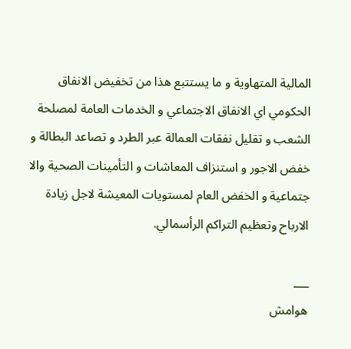المالية المتهاوية و ما يستتبع هذا من تخفيض الانفاق الحكومي اي الانفاق الاجتماعي و الخدمات العامة لمصلحة الشعب و تقليل نفقات العمالة عبر الطرد و تصاعد البطالة و خفض الاجور و استنزاف المعاشات و التأمينات الصحية والا جتماعية و الخفض العام لمستويات المعيشة لاجل زيادة الارباح وتعظيم التراكم الرأسمالي.

___
هوامش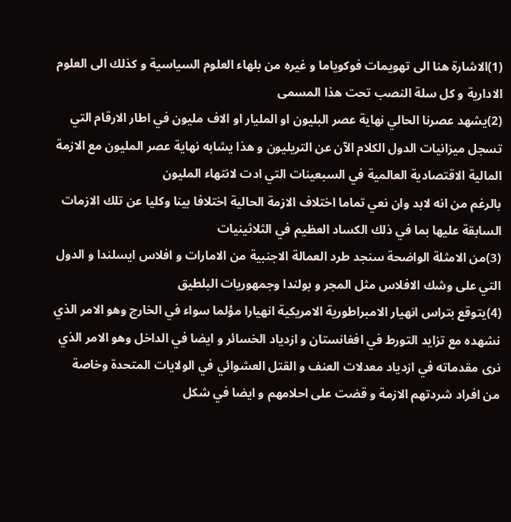(1)الاشارة هنا الى تهويمات فوكوياما و غيره من بلهاء العلوم السياسية و كذلك الى العلوم الادارية و كل سلة النصب تحت هذا المسمى
(2)يشهد عصرنا الحالي نهاية عصر البليون او المليار او الاف مليون في اطار الارقام التي تسجل ميزانيات الدول الكلام الآن عن التريليون و هذا يشابه نهاية عصر المليون مع الازمة المالية الاقتصادية العالمية في السبعينات التي ادت لانتهاء المليون
بالرغم من انه لابد وان نعي تماما اختلاف الازمة الحالية اختلافا بينا وكليا عن تلك الازمات السابقة عليها بما في ذلك الكساد العظيم في الثلاثينيات
(3)من الامثلة الواضحة سنجد طرد العمالة الاجنبية من الامارات و افلاس ايسلندا و الدول التي على وشك الافلاس مثل المجر و بولندا وجمهوريات البلطيق
(4)يتوقع بتراس انهيار الامبراطورية الامريكية انهيارا مؤلما سواء في الخارج وهو الامر الذي نشهده مع تزايد التورط في افغانستان و ازدياد الخسائر و ايضا في الداخل وهو الامر الذي نرى مقدماته في ازدياد معدلات العنف و القتل العشوائي في الولايات المتحدة وخاصة من افراد شردتهم الازمة و قضت على احلامهم و ايضا في شكل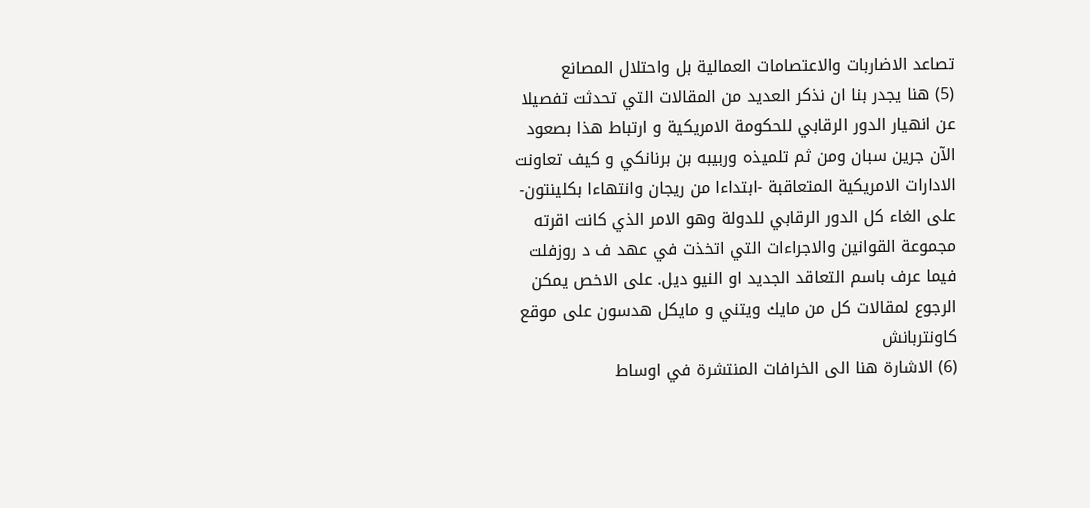تصاعد الاضاربات والاعتصامات العمالية بل واحتلال المصانع
(5) هنا يجدر بنا ان نذكر العديد من المقالات التي تحدثت تفصيلا عن انهيار الدور الرقابي للحكومة الامريكية و ارتباط هذا بصعود الآن جرين سبان ومن ثم تلميذه وربيبه بن برنانكي و كيف تعاونت الادارات الامريكية المتعاقبة -ابتداءا من ريجان وانتهاءا بكلينتون- على الغاء كل الدور الرقابي للدولة وهو الامر الذي كانت اقرته مجموعة القوانين والاجراءات التي اتخذت في عهد ف د روزفلت فيما عرف باسم التعاقد الجديد او النيو ديل. على الاخص يمكن الرجوع لمقالات كل من مايك ويتني و مايكل هدسون على موقع كاونتربانش
(6) الاشارة هنا الى الخرافات المنتشرة في اوساط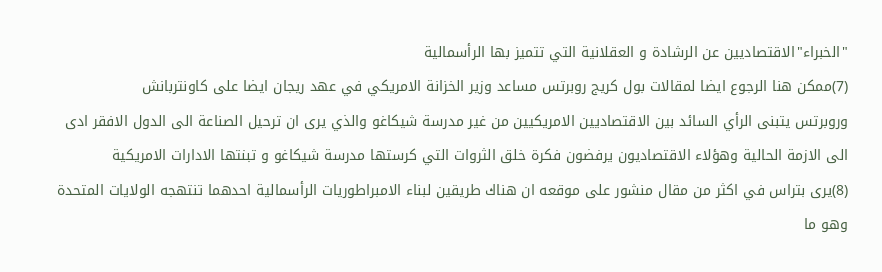"الخبراء"الاقتصاديين عن الرشادة و العقلانية التي تتميز بها الرأسمالية
(7)ممكن هنا الرجوع ايضا لمقالات بول كريج روبرتس مساعد وزير الخزانة الامريكي في عهد ريجان ايضا على كاونتربانش
وروبرتس يتبنى الرأي السائد بين الاقتصاديين الامريكيين من غير مدرسة شيكاغو والذي يرى ان ترحيل الصناعة الى الدول الافقر ادى الى الازمة الحالية وهؤلاء الاقتصاديون يرفضون فكرة خلق الثروات التي كرستها مدرسة شيكاغو و تبنتها الادارات الامريكية
(8)يرى بتراس في اكثر من مقال منشور على موقعه ان هناك طريقين لبناء الامبراطوريات الرأسمالية احدهما تنتهجه الولايات المتحدة وهو ما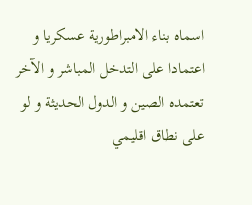اسماه بناء الامبراطورية عسكريا و اعتمادا على التدخل المباشر و الآخر تعتمده الصين و الدول الحديثة و لو على نطاق اقليمي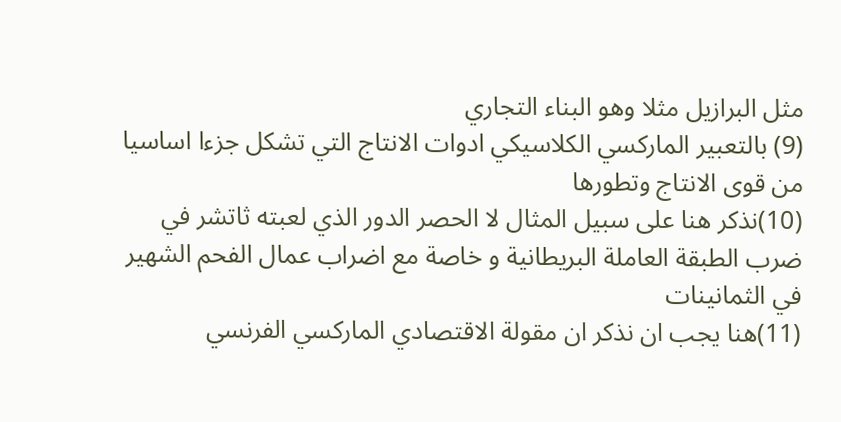مثل البرازيل مثلا وهو البناء التجاري
(9) بالتعبير الماركسي الكلاسيكي ادوات الانتاج التي تشكل جزءا اساسيا من قوى الانتاج وتطورها
(10)نذكر هنا على سبيل المثال لا الحصر الدور الذي لعبته ثاتشر في ضرب الطبقة العاملة البريطانية و خاصة مع اضراب عمال الفحم الشهير في الثمانينات
(11)هنا يجب ان نذكر ان مقولة الاقتصادي الماركسي الفرنسي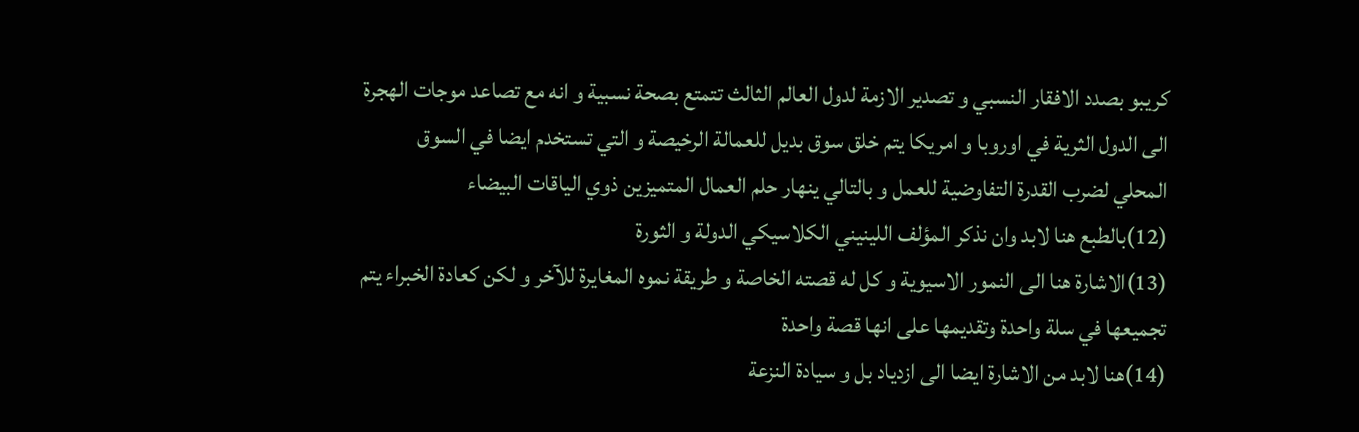كريبو بصدد الافقار النسبي و تصدير الازمة لدول العالم الثالث تتمتع بصحة نسبية و انه مع تصاعد موجات الهجرة الى الدول الثرية في اوروبا و امريكا يتم خلق سوق بديل للعمالة الرخيصة و التي تستخدم ايضا في السوق المحلي لضرب القدرة التفاوضية للعمل و بالتالي ينهار حلم العمال المتميزين ذوي الياقات البيضاء
(12)بالطبع هنا لابد وان نذكر المؤلف اللينيني الكلاسيكي الدولة و الثورة
(13)الاشارة هنا الى النمور الاسيوية و كل له قصته الخاصة و طريقة نموه المغايرة للآخر و لكن كعادة الخبراء يتم تجميعها في سلة واحدة وتقديمها على انها قصة واحدة
(14)هنا لابد من الاشارة ايضا الى ازدياد بل و سيادة النزعة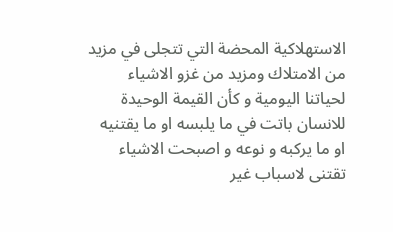الاستهلاكية المحضة التي تتجلى في مزيد من الامتلاك ومزيد من غزو الاشياء لحياتنا اليومية و كأن القيمة الوحيدة للانسان باتت في ما يلبسه او ما يقتنيه او ما يركبه و نوعه و اصبحت الاشياء تقتنى لاسباب غير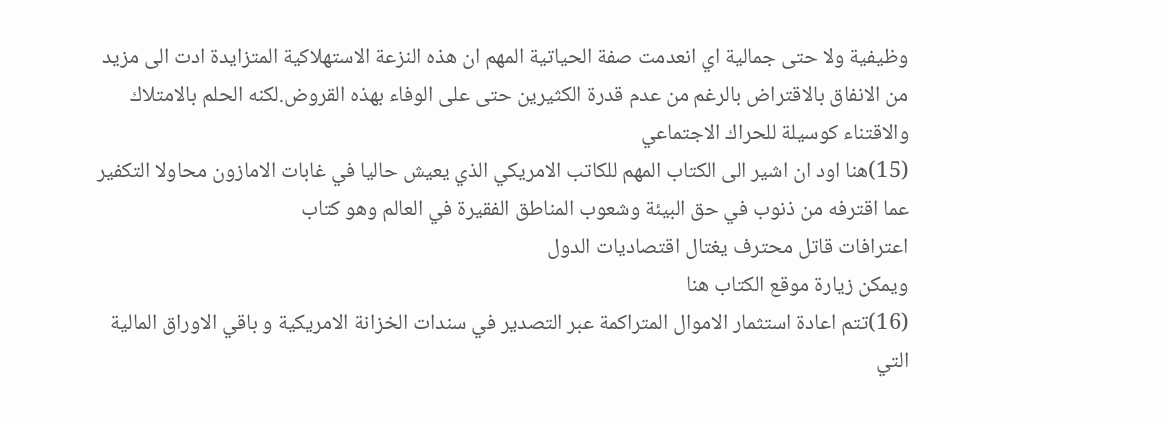وظيفية ولا حتى جمالية اي انعدمت صفة الحياتية المهم ان هذه النزعة الاستهلاكية المتزايدة ادت الى مزيد من الانفاق بالاقتراض بالرغم من عدم قدرة الكثيرين حتى على الوفاء بهذه القروض.لكنه الحلم بالامتلاك والاقتناء كوسيلة للحراك الاجتماعي
(15)هنا اود ان اشير الى الكتاب المهم للكاتب الامريكي الذي يعيش حاليا في غابات الامازون محاولا التكفير عما اقترفه من ذنوب في حق البيئة وشعوب المناطق الفقيرة في العالم وهو كتاب
اعترافات قاتل محترف يغتال اقتصاديات الدول
ويمكن زيارة موقع الكتاب هنا
(16)تتم اعادة استثمار الاموال المتراكمة عبر التصدير في سندات الخزانة الامريكية و باقي الاوراق المالية التي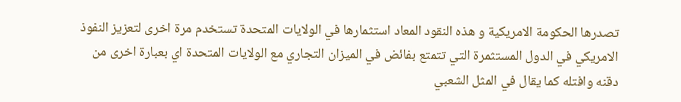تصدرها الحكومة الامريكية و هذه النقود المعاد استثمارها في الولايات المتحدة تستخدم مرة اخرى لتعزيز النفوذ الامريكي في الدول المستثمرة التي تتمتع بفائض في الميزان التجاري مع الولايات المتحدة اي بعبارة اخرى من دقنه وافتله كما يقال في المثل الشعبي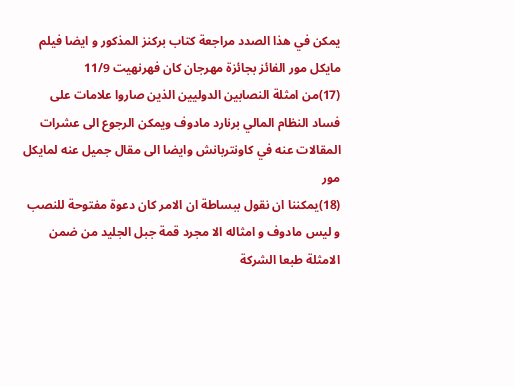يمكن في هذا الصدد مراجعة كتاب بركنز المذكور و ايضا فيلم مايكل مور الفائز بجائزة مهرجان كان فهرنهيت 11/9
(17)من امثلة النصابين الدوليين الذين صاروا علامات على فساد النظام المالي برنارد مادوف ويمكن الرجوع الى عشرات المقالات عنه في كاونتربانش وايضا الى مقال جميل عنه لمايكل مور
(18)يمكننا ان نقول ببساطة ان الامر كان دعوة مفتوحة للنصب و ليس مادوف و امثاله الا مجرد قمة جبل الجليد من ضمن الامثلة طبعا الشركة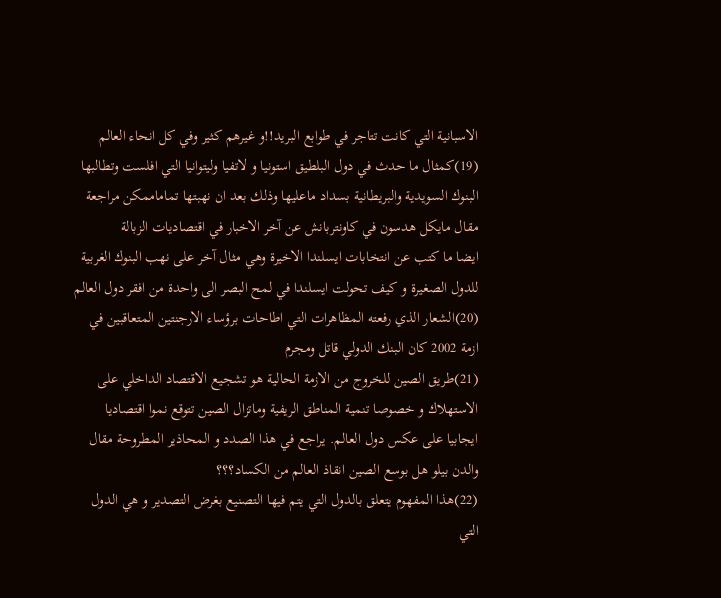الاسبانية التي كانت تتاجر في طوابع البريد!!و غيرهم كثير وفي كل انحاء العالم
(19)كمثال ما حدث في دول البلطيق استونيا و لاتفيا وليتوانيا التي افلست وتطالبها البنوك السويدية والبريطانية بسداد ماعليها وذلك بعد ان نهبتها تماماممكن مراجعة مقال مايكل هدسون في كاونتربانش عن آخر الاخبار في اقتصاديات الزبالة
ايضا ما كتب عن انتخابات ايسلندا الاخيرة وهي مثال آخر على نهب البنوك الغربية للدول الصغيرة و كيف تحولت ايسلندا في لمح البصر الى واحدة من افقر دول العالم
(20)الشعار الذي رفعته المظاهرات التي اطاحات برؤساء الارجنتين المتعاقبين في ازمة 2002 كان البنك الدولي قاتل ومجرم
(21)طريق الصين للخروج من الازمة الحالية هو تشجيع الاقتصاد الداخلي على الاستهلاك و خصوصا تنمية المناطق الريفية وماتزال الصين تتوقع نموا اقتصاديا ايجابيا على عكس دول العالم. يراجع في هذا الصدد و المحاذير المطروحة مقال والدن بيلو هل بوسع الصين انقاذ العالم من الكساد؟؟؟
(22)هذا المفهوم يتعلق بالدول التي يتم فيها التصنيع بغرض التصدير و هي الدول التي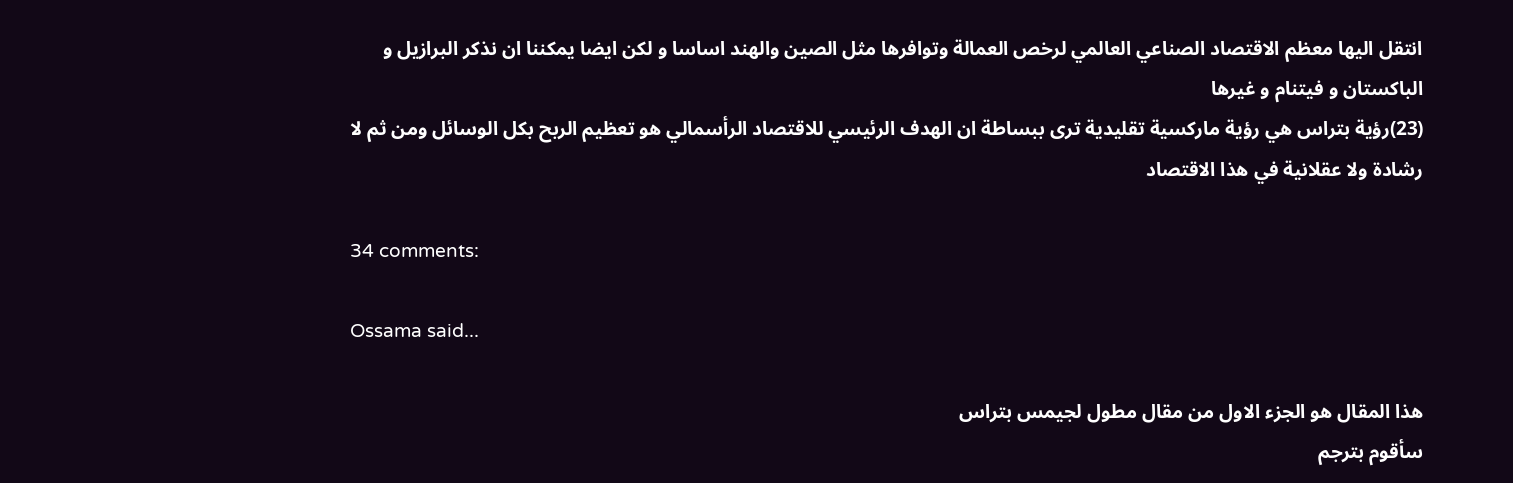انتقل اليها معظم الاقتصاد الصناعي العالمي لرخص العمالة وتوافرها مثل الصين والهند اساسا و لكن ايضا يمكننا ان نذكر البرازيل و الباكستان و فيتنام و غيرها
(23)رؤية بتراس هي رؤية ماركسية تقليدية ترى ببساطة ان الهدف الرئيسي للاقتصاد الرأسمالي هو تعظيم الربح بكل الوسائل ومن ثم لا رشادة ولا عقلانية في هذا الاقتصاد

34 comments:

Ossama said...

هذا المقال هو الجزء الاول من مقال مطول لجيمس بتراس
سأقوم بترجم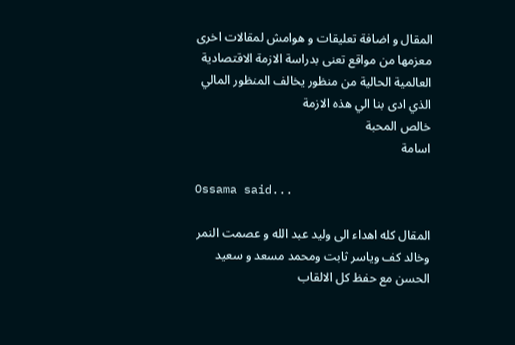المقال و اضافة تعليقات و هوامش لمقالات اخرى معزمها من مواقع تعنى بدراسة الازمة الاقتصادية العالمية الحالية من منظور يخالف المنظور المالي الذي ادى بنا الي هذه الازمة
خالص المحبة
اسامة

Ossama said...

المقال كله اهداء الى وليد عبد الله و عصمت النمر وخالد كف وياسر ثابت ومحمد مسعد و سعيد الحسن مع حفظ كل الالقاب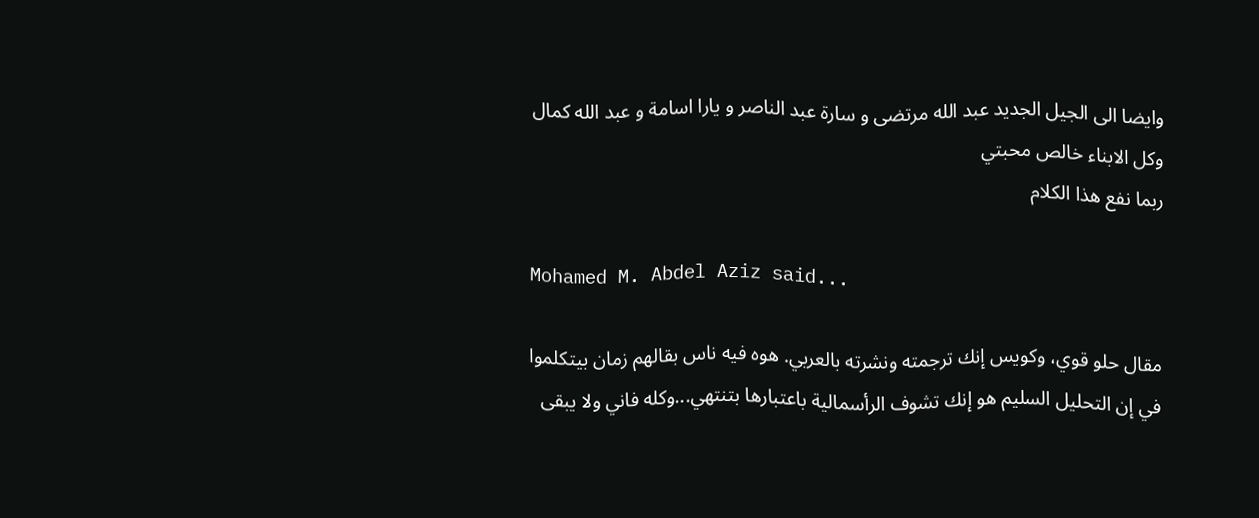وايضا الى الجيل الجديد عبد الله مرتضى و سارة عبد الناصر و يارا اسامة و عبد الله كمال
وكل الابناء خالص محبتي
ربما نفع هذا الكلام

Mohamed M. Abdel Aziz said...

مقال حلو قوي، وكويس إنك ترجمته ونشرته بالعربي. هوه فيه ناس بقالهم زمان بيتكلموا في إن التحليل السليم هو إنك تشوف الرأسمالية باعتبارها بتنتهي...وكله فاني ولا يبقى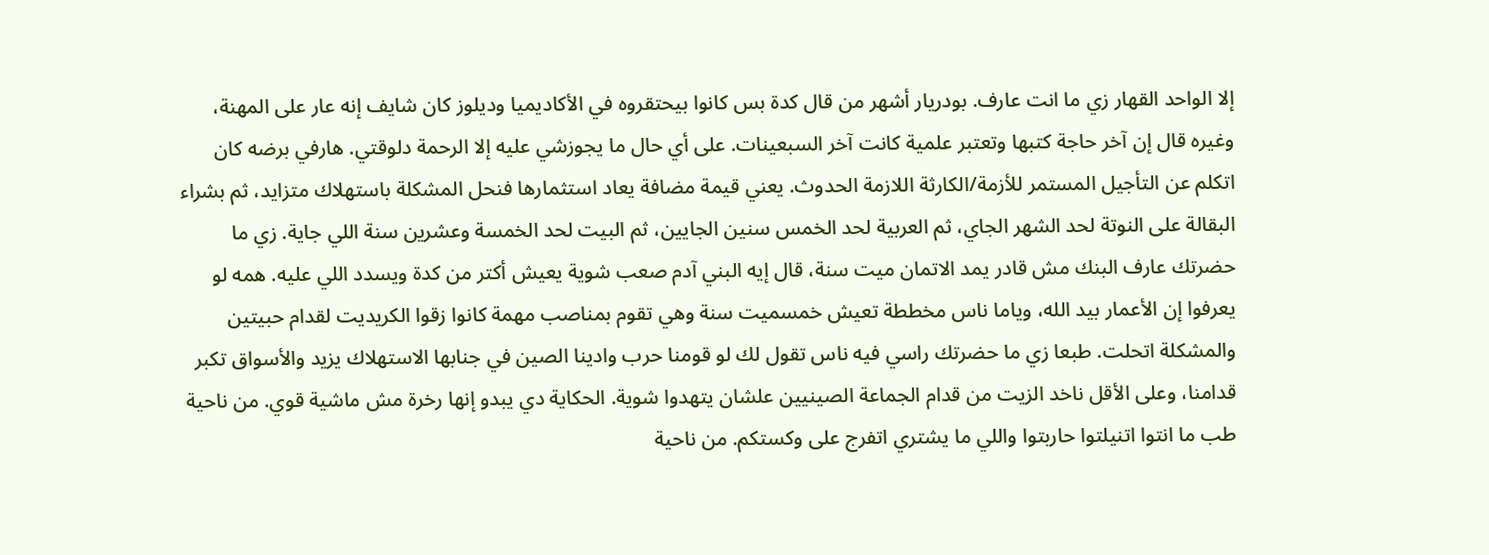إلا الواحد القهار زي ما انت عارف. بودريار أشهر من قال كدة بس كانوا بيحتقروه في الأكاديميا وديلوز كان شايف إنه عار على المهنة، وغيره قال إن آخر حاجة كتبها وتعتبر علمية كانت آخر السبعينات. على أي حال ما يجوزشي عليه إلا الرحمة دلوقتي. هارفي برضه كان اتكلم عن التأجيل المستمر للأزمة/الكارثة اللازمة الحدوث. يعني قيمة مضافة يعاد استثمارها فنحل المشكلة باستهلاك متزايد، ثم بشراء البقالة على النوتة لحد الشهر الجاي، ثم العربية لحد الخمس سنين الجايين، ثم البيت لحد الخمسة وعشرين سنة اللي جاية. زي ما حضرتك عارف البنك مش قادر يمد الاتمان ميت سنة، قال إيه البني آدم صعب شوية يعيش أكتر من كدة ويسدد اللي عليه. همه لو يعرفوا إن الأعمار بيد الله، وياما ناس مخططة تعيش خمسميت سنة وهي تقوم بمناصب مهمة كانوا زقوا الكريديت لقدام حبيتين والمشكلة اتحلت. طبعا زي ما حضرتك راسي فيه ناس تقول لك لو قومنا حرب وادينا الصين في جنابها الاستهلاك يزيد والأسواق تكبر قدامنا، وعلى الأقل ناخد الزيت من قدام الجماعة الصينيين علشان يتهدوا شوية. الحكاية دي يبدو إنها رخرة مش ماشية قوي. من ناحية طب ما انتوا اتنيلتوا حاربتوا واللي ما يشتري اتفرج على وكستكم. من ناحية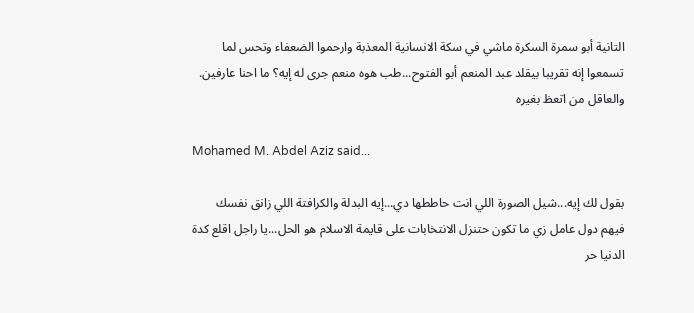التانية أبو سمرة السكرة ماشي في سكة الانسانية المعذبة وارحموا الضعفاء وتحس لما تسمعوا إنه تقريبا بيقلد عبد المنعم أبو الفتوح...طب هوه منعم جرى له إيه؟ ما احنا عارفين. والعاقل من اتعظ بغيره

Mohamed M. Abdel Aziz said...

بقول لك إيه...شيل الصورة اللي انت حاططها دي...إيه البدلة والكرافتة اللي زانق نفسك فيهم دول عامل زي ما تكون حتنزل الانتخابات على قايمة الاسلام هو الحل...يا راجل اقلع كدة الدنيا حر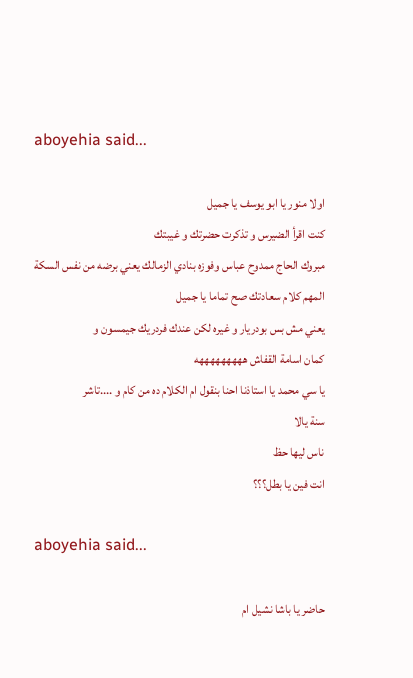aboyehia said...

اولا منور يا ابو يوسف يا جميل
كنت اقرأ الضيرس و تذكرت حضرتك و غيبتك
مبروك الحاج ممدوح عباس وفوزه بنادي الزمالك يعني برضه من نفس السكة
المهم كلام سعادتك صح تماما يا جميل
يعني مش بس بودريار و غيره لكن عندك فردريك جيمسون و
كمان اسامة القفاش هههههههههه
يا سي محمد يا استاذنا احنا بنقول ام الكلام ده من كام و ....تاشر
سنة يالا
ناس ليها حظ
انت فين يا بطل؟؟؟

aboyehia said...

حاضر يا باشا نشيل ام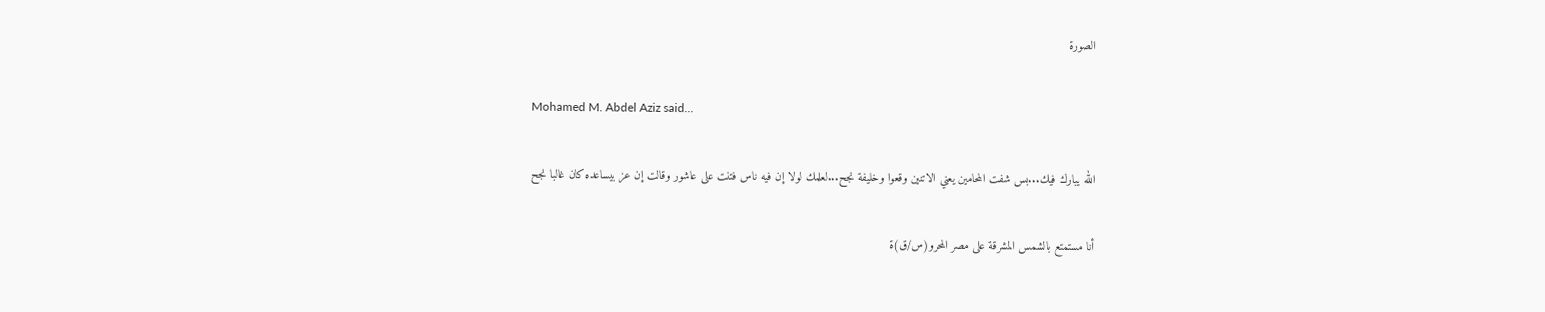الصورة

Mohamed M. Abdel Aziz said...

الله يبارك فيك...بس شفت المحامين يعني الاتنين وقعوا وخليفة نجح...لعلمك لولا إن فيه ناس فتنت على عاشور وقالت إن عز بيساعده كان غالبا نجح

أنا مستمتع بالشمس المشرقة على مصر المحرو(س/ق)ة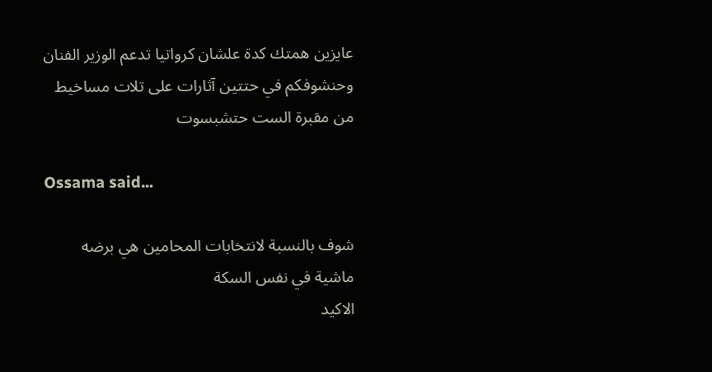عايزين همتك كدة علشان كرواتيا تدعم الوزير الفنان وحنشوفكم في حتتين آثارات على تلات مساخيط من مقبرة الست حتشبسوت

Ossama said...

شوف بالنسبة لانتخابات المحامين هي برضه ماشية في نفس السكة
الاكيد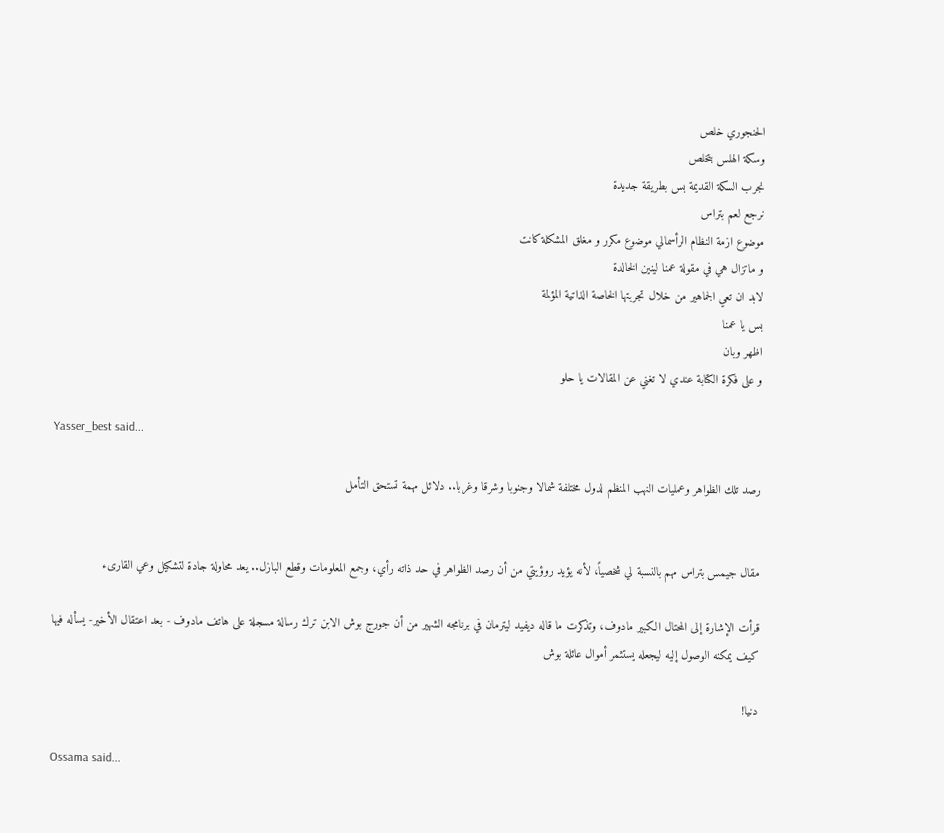الحنجوري خلص
وسكة الهلس بتخلص
نجرب السكة القديمة بس بطريقة جديدة
نرجع لعم بتراس
موضوع ازمة النظام الرأسمالي موضوع مكرر و مغلق المشكلة كانت
و ماتزال هي في مقولة عمنا لينين الخالدة
لابد ان تعي الجماهير من خلال تجربتها الخاصة الذاتية المؤلمة
بس يا عمنا
اظهر وبان
و على فكرة الكتابة عندي لا تغني عن المقالات يا حلو

Yasser_best said...

رصد تلك الظواهر وعمليات النهب المنظم لدول مختلفة شمالا وجنوبا وشرقا وغربا.. دلائل مهمة تستحق التأمل


مقال جيمس بتراس مهم بالنسبة لي شخصياً، لأنه يؤيد روؤيتي من أن رصد الظواهر في حد ذاته رأي، وجمع المعلومات وقطع البازل.. يعد محاولة جادة لتشكيل وعي القارىء

قرأت الإشارة إلى المحتال الكبير مادوف، وتذكرت ما قاله ديفيد ليترمان في برنامجه الشهير من أن جورج بوش الابن ترك رسالة مسجلة على هاتف مادوف - بعد اعتقال الأخير- يسأله فيها كيف يمكنه الوصول إليه ليجعله يستثمر أموال عائلة بوش

دنيا!

Ossama said...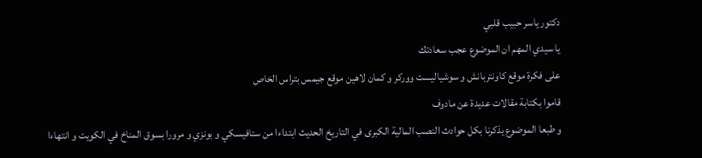دكتور ياسر حبيب قلبي
يا سيدي المهم ان الموضوع عجب سعادتك
على فكرة موقع كاونتربانش و سوشياليست ووركر و كمان لاهين موقع جيمس بتراس الخاص
قاموا بكتابة مقالات عديدة عن مادوف
و طبعا الموضوع يذكرنا بكل حوادث النصب المالية الكبرى في التاريخ الحديث ابتداءا من ستافيسكي و بونزي و مرورا بسوق المناخ في الكويت و انتهاءا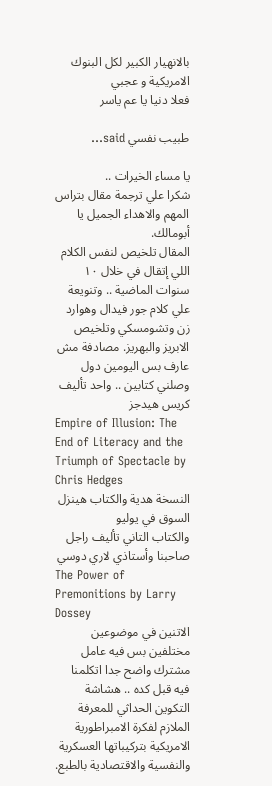بالانهيار الكبير لكل البنوك الامريكية و عجبي
فعلا دنيا يا عم ياسر

طبيب نفسي said...

يا مساء الخيرات ..
شكرا علي ترجمة مقال بتراس المهم والاهداء الجميل يا أبومالك.
المقال تلخيص لنفس الكلام اللي إتقال في خلال ١٠ سنوات الماضية .. وتنويعة علي كلام جور فيدال وهوارد زن وتشومسكي وتلخيص الابريز والبهريز. مصادفة مش عارف بس اليومين دول وصلني كتابين .. واحد تأليف كريس هيدجز
Empire of Illusion: The End of Literacy and the Triumph of Spectacle by Chris Hedges
النسخة هدية والكتاب هينزل السوق في يوليو
والكتاب التاني تأليف راجل صاحبنا وأستاذي لاري دوسي
The Power of Premonitions by Larry Dossey
الاتنين في موضوعين مختلفين بس فيه عامل مشترك واضح جدا اتكلمنا فيه قبل كده .. هشاشة التكوين الحداثي للمعرفة الملازم لفكرة الامبراطورية الامريكية بتركيباتها العسكرية والنفسية والاقتصادية بالطبع.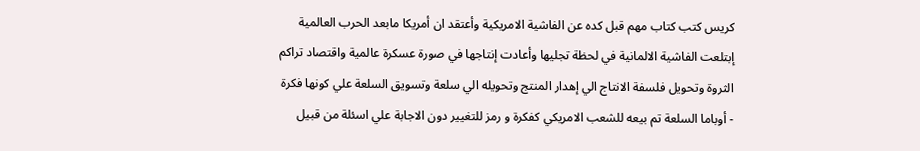كريس كتب كتاب مهم قبل كده عن الفاشية الامريكية وأعتقد ان أمريكا مابعد الحرب العالمية إبتلعت الفاشية الالمانية في لحظة تجليها وأعادت إنتاجها في صورة عسكرة عالمية واقتصاد تراكم الثروة وتحويل فلسفة الانتاج الي إهدار المنتج وتحويله الي سلعة وتسويق السلعة علي كونها فكرة - أوباما السلعة تم بيعه للشعب الامريكي كفكرة و رمز للتغيير دون الاجابة علي اسئلة من قبيل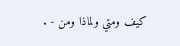كيف ومتي ولماذا ومن - .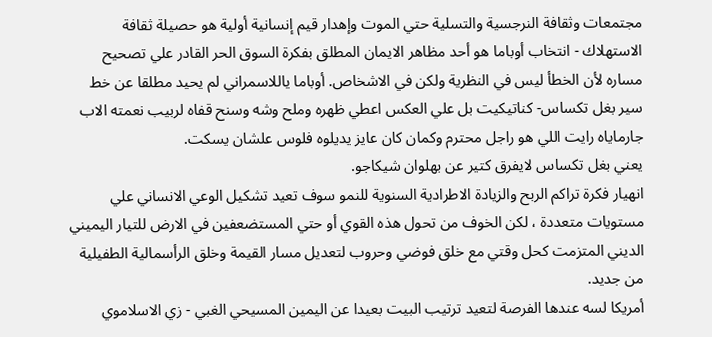مجتمعات وثقافة النرجسية والتسلية حتي الموت وإهدار قيم إنسانية أولية هو حصيلة ثقافة الاستهلاك - انتخاب أوباما هو أحد مظاهر الايمان المطلق بفكرة السوق الحر القادر علي تصحيح مساره لأن الخطأ ليس في النظرية ولكن في الاشخاص. أوباما ياللاسمراني لم يحيد مطلقا عن خط سير بغل تكساس- كناتيكيت بل علي العكس اعطي ظهره وملح وشه وسنح قفاه لربيب نعمته الاب جارماياه رايت اللي هو راجل محترم وكمان كان عايز يديلوه فلوس علشان يسكت.
يعني بغل تكساس لايفرق كتير عن بهلوان شيكاجو.
انهيار فكرة تراكم الربح والزيادة الاطرادية السنوية للنمو سوف تعيد تشكيل الوعي الانساني علي مستويات متعددة ، لكن الخوف من تحول هذه القوي أو حتي المستضعفين في الارض للتيار اليميني الديني المتزمت كحل وقتي مع خلق فوضي وحروب لتعديل مسار القيمة وخلق الرأسمالية الطفيلية من جديد.
أمريكا لسه عندها الفرصة لتعيد ترتيب البيت بعيدا عن اليمين المسيحي الغبي - زي الاسلاموي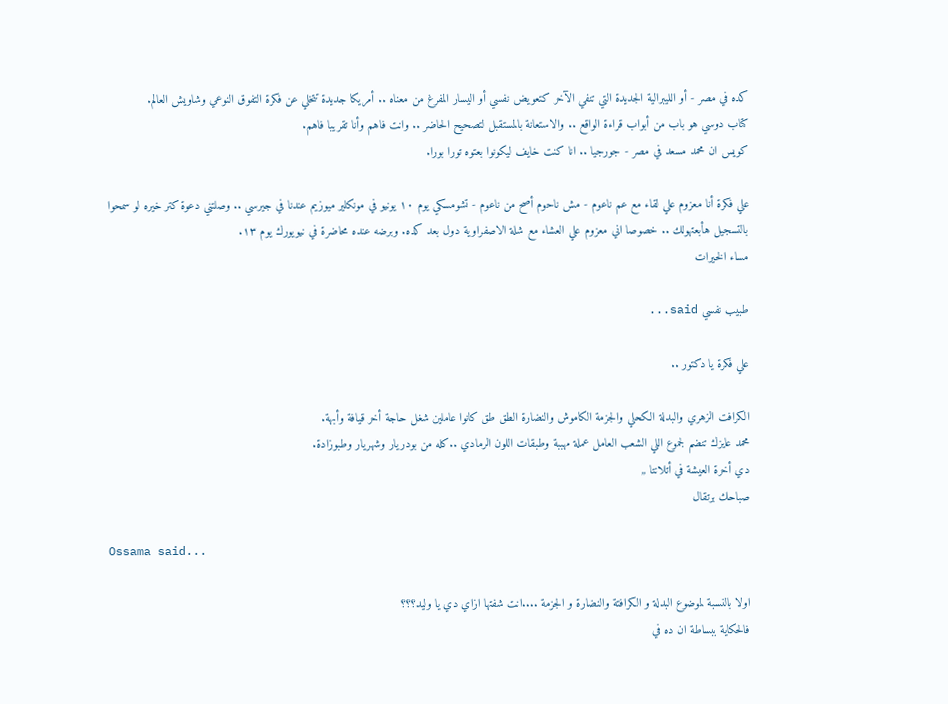كده في مصر - أو الليبرالية الجديدة التي تنفي الآخر كتعويض نفسي أو اليسار المفرغ من معناه .. أمريكا جديدة تتخلي عن فكرة التفوق النوعي وشاويش العالم.
كتاب دوسي هو باب من أبواب قراءة الواقع .. والاستعانة بالمستقبل لتصحيح الحاضر .. وانت فاهم وأنا تقريبا فاهم.
كويس ان محمد مسعد في مصر - جورجيا .. انا كنت خايف ليكونوا بعتوه تورا بورا.

علي فكرة أنا معزوم علي لقاء مع عم ناعوم - مش ناحوم أصح من ناعوم - تشومسكي يوم ١٠ يونيو في مونكلير ميوزيم عندنا في جيرسي .. وصلتني دعوة كتر خيره لو سمحوا بالتسجيل هأبعتهولك .. خصوصا اني معزوم علي العشاء مع شلة الاصفراوية دول بعد كده. وبرضه عنده محاضرة في نيويورك يوم ١٣.
مساء الخيرات

طبيب نفسي said...

علي فكرة يا دكتور ..

الكرافت الزهري والبدلة الكحلي والجزمة الكاموش والنضارة الطق طق كانوا عاملين شغل حاجة أخر قيافة وأبهة.
محمد عايزك تنضم لجموع اللي الشعب العامل عملة مهببة وطبقات اللون الرمادي ..كله من بودريار وشهريار وطبوزادة.
دي أخرة العيشة في أتلانتا ,,
صباحك برتقال

Ossama said...

اولا بالنسبة لموضوع البدلة و الكرافتة والنضارة و الجزمة ....انت شفتها ازاي دي يا وليد؟؟؟
فالحكاية ببساطة ان ده في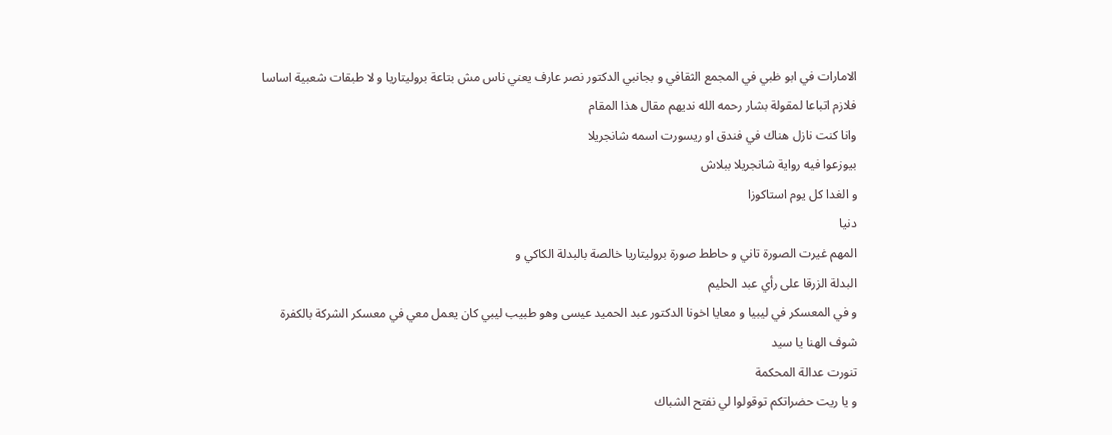الامارات في ابو ظبي في المجمع الثقافي و بجانبي الدكتور نصر عارف يعني ناس مش بتاعة بروليتاريا و لا طبقات شعبية اساسا
فلازم اتباعا لمقولة بشار رحمه الله نديهم مقال هذا المقام
وانا كنت نازل هناك في فندق او ريسورت اسمه شانجريلا
بيوزعوا فيه رواية شانجريلا ببلاش
و الغدا كل يوم استاكوزا
دنيا
المهم غيرت الصورة تاني و حاطط صورة بروليتاريا خالصة بالبدلة الكاكي و
البدلة الزرقا على رأي عبد الحليم
و في المعسكر في ليبيا و معايا اخونا الدكتور عبد الحميد عيسى وهو طبيب ليبي كان يعمل معي في معسكر الشركة بالكفرة
شوف الهنا يا سيد
تنورت عدالة المحكمة
و يا ريت حضراتكم توقولوا لي نفتح الشباك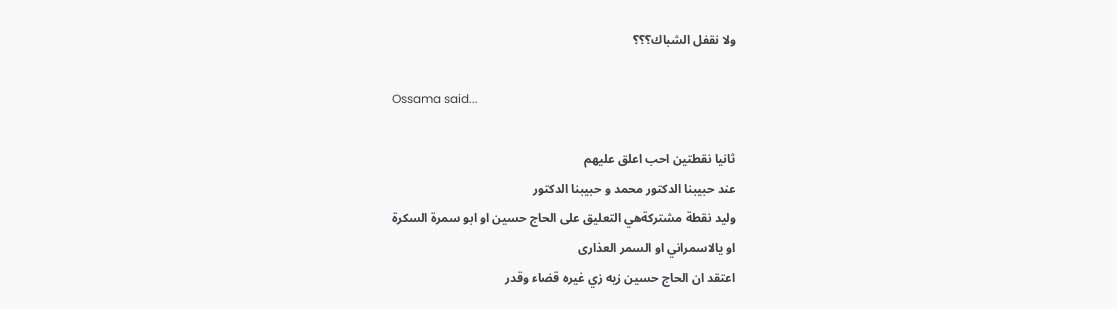ولا نقفل الشباك؟؟؟

Ossama said...

ثانيا نقطتين احب اعلق عليهم
عند حبيبنا الدكتور محمد و حبيبنا الدكتور
وليد نقطة مشتركةهي التعليق على الحاج حسين او ابو سمرة السكرة
او يالاسمراني او السمر العذارى
اعتقد ان الحاج حسين زيه زي غيره قضاء وقدر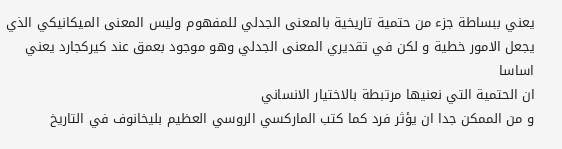يعني ببساطة جزء من حتمية تاريخية بالمعنى الجدلي للمفهوم وليس المعنى الميكانيكي الذي يجعل الامور خطية و لكن في تقديري المعنى الجدلي وهو موجود بعمق عند كيركجارد يعني اساسا
ان الحتمية التي نعنيها مرتبطة بالاختيار الانساني
و من الممكن جدا ان يؤثر فرد كما كتب الماركسي الروسي العظيم بليخانوف في التاريخ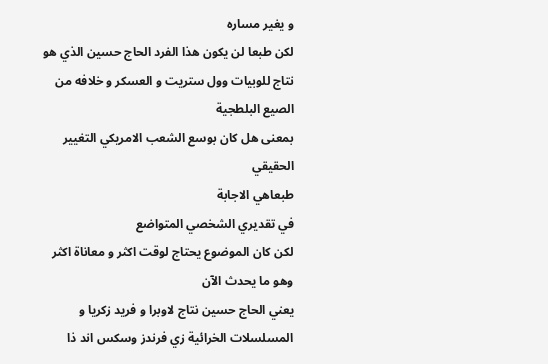و يغير مساره
لكن طبعا لن يكون هذا الفرد الحاج حسين الذي هو نتاج للوبيات وول ستريت و العسكر و خلافه من الصيع البلطجية
بمعنى هل كان بوسع الشعب الامريكي التغيير الحقيقي
طبعاهي الاجابة
في تقديري الشخصي المتواضع
لكن كان الموضوع يحتاج لوقت اكثر و معاناة اكثر وهو ما يحدث الآن
يعني الحاج حسين نتاج لاوبرا و فريد زكريا و المسلسلات الخرائية زي فرندز وسكس اند ذا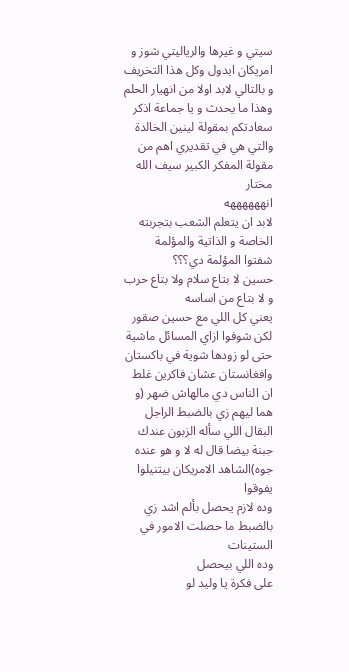سيتي و غيرها والرياليتي شوز و امريكان ايدول وكل هذا التخريف
و بالتالي لابد اولا من انهيار الحلم وهذا ما يحدث و يا جماعة اذكر سعادتكم بمقولة لينين الخالدة والتي هي في تقديري اهم من مقولة المفكر الكبير سيف الله مختار
انههههههه
لابد ان يتعلم الشعب بتجربته الخاصة و الذاتية والمؤلمة
شفتوا المؤلمة دي؟؟؟
حسين لا بتاع سلام ولا بتاع حرب و لا بتاع من اساسه
يعني كل اللي مع حسين صقور
لكن شوفوا ازاي المسائل ماشية حتى لو زودها شوية في باكستان وافغانستان عشان فاكرين غلط ان الناس دي مالهاش ضهر (و هما ليهم زي بالضبط الراجل البقال اللي سأله الزبون عندك جبنة بيضا قال له لا و هو عنده جوه)الشاهد الامريكان بيتنيلوا يفوقوا
وده لازم يحصل بألم اشد زي بالضبط ما حصلت الامور في الستينات
وده اللي بيحصل
على فكرة يا وليد لو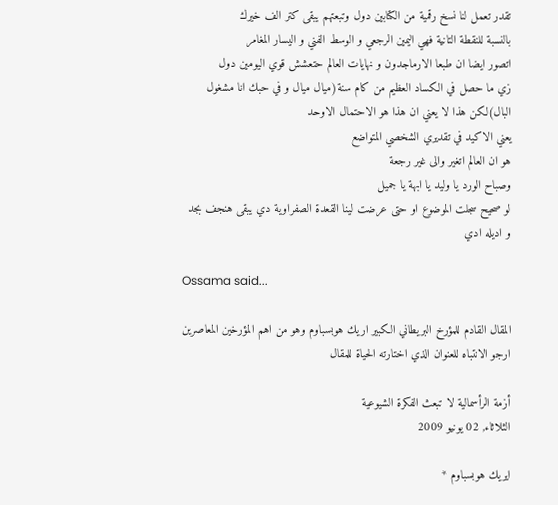تقدر تعمل لنا نسخ رقمية من الكتابين دول وتبعتهم يبقى كتر الف خيرك
بالنسبة للنقطة التانية فهي اليمين الرجعي و الوسط الفني و اليسار المغامر
اتصور ايضا ان طبعا الارماجدون و نهايات العالم حتعشش قوي اليومين دول
زي ما حصل في الكساد العظيم من كام سنة(ميال ميال و في حبك انا مشغول البال)لكن هذا لا يعني ان هذا هو الاحتمال الاوحد
يعني الاكيد في تقديري الشخصي المتواضع
هو ان العالم اتغير والى غير رجعة
وصباح الورد يا وليد يا ابهة يا جميل
لو صحيح سجلت الموضوع او حتى عرضت لينا القعدة الصفراوية دي يبقى هنجف بجد
و اديله ادي

Ossama said...

المقال القادم للمؤرخ البريطاني الكبير اريك هوبسباوم وهو من اهم المؤرخين المعاصرين
ارجو الانتباه للعنوان الذي اختارته الحياة للمقال

أزمة الرأسمالية لا تبعث الفكرة الشيوعية
الثلاثاء, 02 يونيو 2009

ايريك هوبسباوم *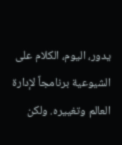يدور، اليوم، الكلام على الشيوعية برنامجاً لإدارة العالم وتغييره. ولكن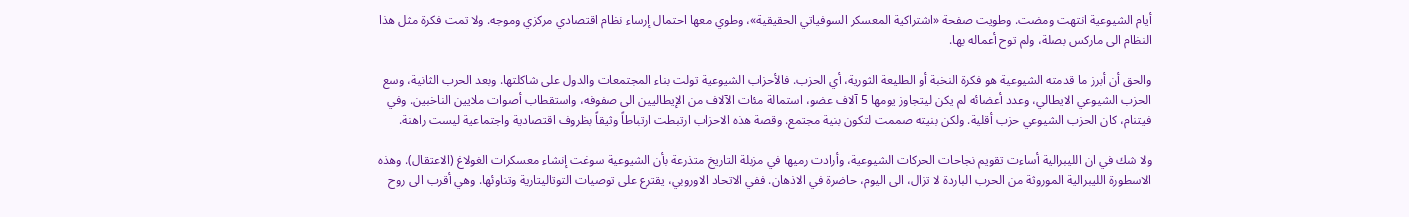أيام الشيوعية انتهت ومضت. وطويت صفحة «اشتراكية المعسكر السوفياتي الحقيقية»، وطوي معها احتمال إرساء نظام اقتصادي مركزي وموجه. ولا تمت فكرة مثل هذا النظام الى ماركس بصلة، ولم توح أعماله بها.

والحق أن أبرز ما قدمته الشيوعية هو فكرة النخبة أو الطليعة الثورية، أي الحزب. فالأحزاب الشيوعية تولت بناء المجتمعات والدول على شاكلتها. وبعد الحرب الثانية، وسع الحزب الشيوعي الايطالي، وعدد أعضائه لم يكن ليتجاوز يومها 5 آلاف عضو، استمالة مئات الآلاف من الإيطاليين الى صفوفه، واستقطاب أصوات ملايين الناخبين. وفي فيتنام، كان الحزب الشيوعي حزب أقلية. ولكن بنيته صممت لتكون بنية مجتمع. وقصة هذه الاحزاب ارتبطت ارتباطاً وثيقاً بظروف اقتصادية واجتماعية ليست راهنة.

ولا شك في ان الليبرالية أساءت تقويم نجاحات الحركات الشيوعية، وأرادت رميها في مزبلة التاريخ متذرعة بأن الشيوعية سوغت إنشاء معسكرات الغولاغ (الاعتقال). وهذه الاسطورة الليبرالية الموروثة من الحرب الباردة لا تزال، الى اليوم، حاضرة في الاذهان. ففي الاتحاد الاوروبي، يقترع على توصيات التوتاليتارية وتناوئها. وهي أقرب الى روح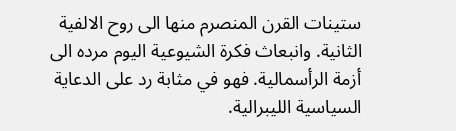ستينات القرن المنصرم منها الى روح الالفية الثانية. وانبعاث فكرة الشيوعية اليوم مرده الى أزمة الرأسمالية. فهو في مثابة رد على الدعاية السياسية الليبرالية.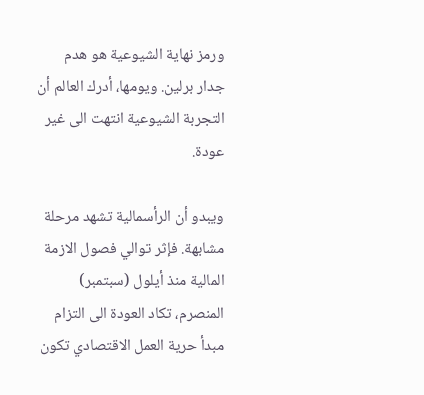ورمز نهاية الشيوعية هو هدم جدار برلين. ويومها، أدرك العالم أن التجربة الشيوعية انتهت الى غير عودة.

ويبدو أن الرأسمالية تشهد مرحلة مشابهة. فإثر توالي فصول الازمة المالية منذ أيلول (سبتمبر) المنصرم، تكاد العودة الى التزام مبدأ حرية العمل الاقتصادي تكون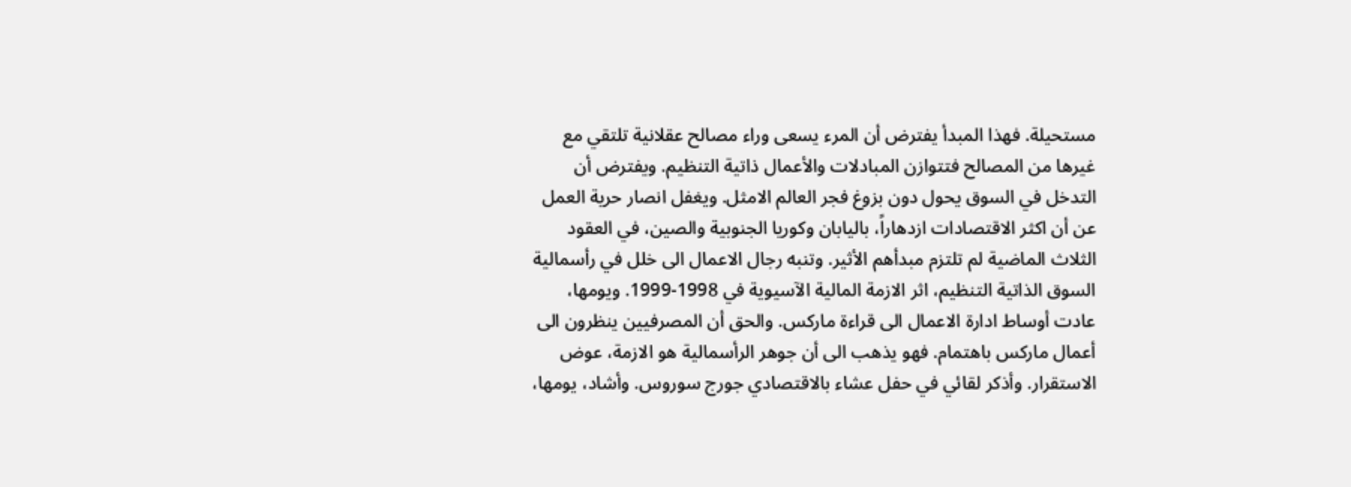مستحيلة. فهذا المبدأ يفترض أن المرء يسعى وراء مصالح عقلانية تلتقي مع غيرها من المصالح فتتوازن المبادلات والأعمال ذاتية التنظيم. ويفترض أن التدخل في السوق يحول دون بزوغ فجر العالم الامثل. ويغفل انصار حرية العمل عن أن اكثر الاقتصادات ازدهاراً، باليابان وكوريا الجنوبية والصين، في العقود الثلاث الماضية لم تلتزم مبدأهم الأثير. وتنبه رجال الاعمال الى خلل في رأسمالية السوق الذاتية التنظيم، اثر الازمة المالية الآسيوية في 1998-1999. ويومها، عادت أوساط ادارة الاعمال الى قراءة ماركس. والحق أن المصرفيين ينظرون الى أعمال ماركس باهتمام. فهو يذهب الى أن جوهر الرأسمالية هو الازمة، عوض الاستقرار. وأذكر لقائي في حفل عشاء بالاقتصادي جورج سوروس. وأشاد، يومها،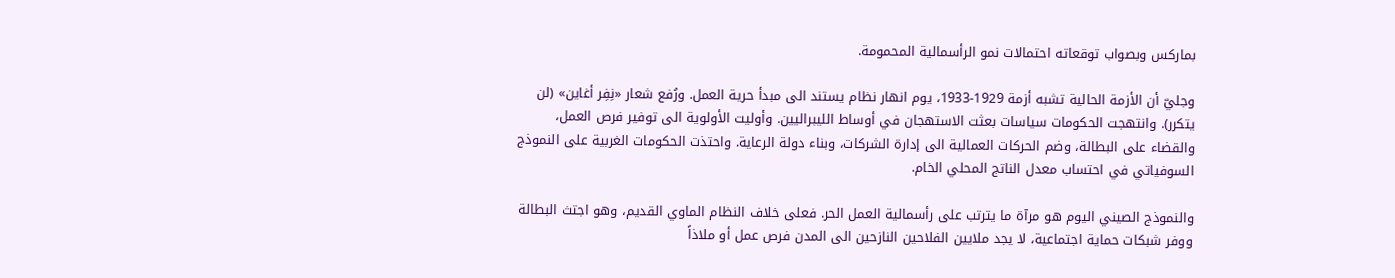بماركس وبصواب توقعاته احتمالات نمو الرأسمالية المحمومة.

وجليّ أن الأزمة الحالية تشبه أزمة 1929-1933، يوم انهار نظام يستند الى مبدأ حرية العمل. ورُفع شعار «نِفِر أغاين» (لن يتكرر). وانتهجت الحكومات سياسات بعثت الاستهجان في أوساط الليبراليين. وأوليت الأولوية الى توفير فرص العمل، والقضاء على البطالة، وضم الحركات العمالية الى إدارة الشركات، وبناء دولة الرعاية. واحتذت الحكومات الغربية على النموذج السوفياتي في احتساب معدل الناتج المحلي الخام.

والنموذج الصيني اليوم هو مرآة ما يترتب على رأسمالية العمل الحر. فعلى خلاف النظام الماوي القديم، وهو اجتث البطالة ووفر شبكات حماية اجتماعية، لا يجد ملايين الفلاحين النازحين الى المدن فرص عمل أو ملاذاً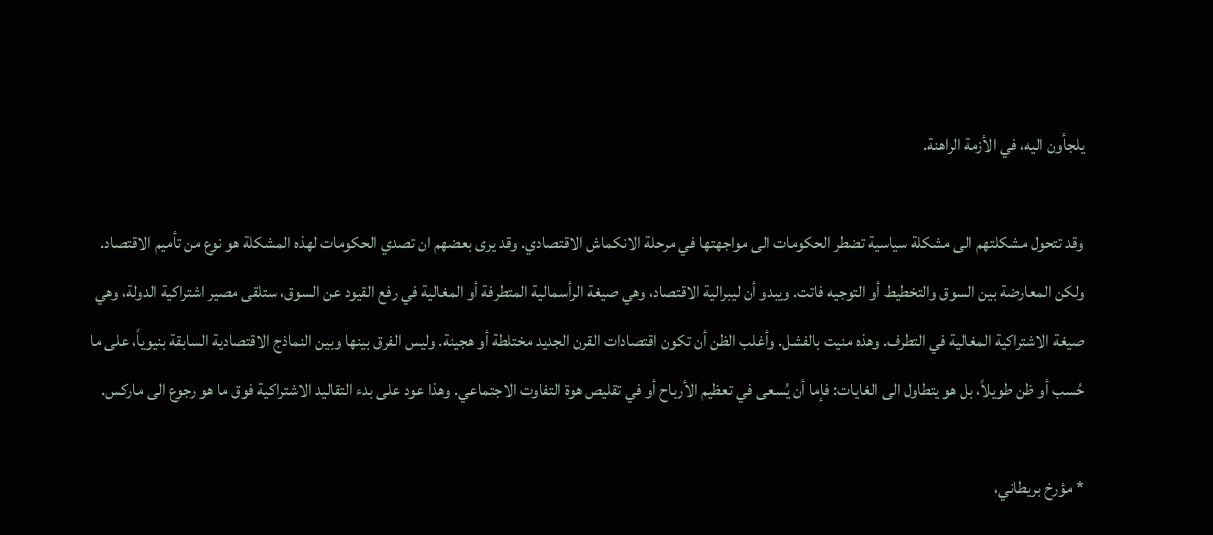يلجأون اليه، في الأزمة الراهنة.

وقد تتحول مشكلتهم الى مشكلة سياسية تضطر الحكومات الى مواجهتها في مرحلة الانكماش الاقتصادي. وقد يرى بعضهم ان تصدي الحكومات لهذه المشكلة هو نوع من تأميم الاقتصاد. ولكن المعارضة بين السوق والتخطيط أو التوجيه فاتت. ويبدو أن ليبرالية الاقتصاد، وهي صيغة الرأسمالية المتطرفة أو المغالية في رفع القيود عن السوق، ستلقى مصير اشتراكية الدولة، وهي صيغة الاشتراكية المغالية في التطرف. وهذه منيت بالفشل. وأغلب الظن أن تكون اقتصادات القرن الجديد مختلطة أو هجينة. وليس الفرق بينها وبين النماذج الاقتصادية السابقة بنيوياً، على ما حُسب أو ظن طويلاً، بل هو يتطاول الى الغايات: فإما أن يُسعى في تعظيم الأرباح أو في تقليص هوة التفاوت الاجتماعي. وهذا عود على بدء التقاليد الاشتراكية فوق ما هو رجوع الى ماركس.

* مؤرخ بريطاني،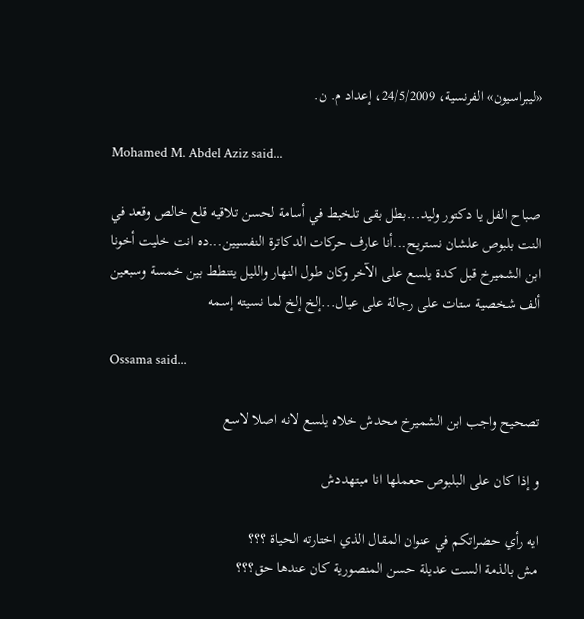«ليبراسيون» الفرنسية، 24/5/2009، إعداد م. ن.

Mohamed M. Abdel Aziz said...

صباح الفل يا دكتور وليد...بطل بقى تلخبط في أسامة لحسن تلاقيه قلع خالص وقعد في النت بلبوص علشان نستريح...أنا عارف حركات الدكاترة النفسيين...ده انت خليت أخونا ابن الشميرخ قبل كدة يلسع على الآخر وكان طول النهار والليل يتنطط بين خمسة وسبعين ألف شخصية ستات على رجالة على عيال...إلخ إلخ لما نسيته إسمه

Ossama said...

تصحيح واجب ابن الشميرخ محدش خلاه يلسع لانه اصلا لاسع

و إذا كان على البلبوص حعملها انا مبتهددش

ايه رأي حضراتكم في عنوان المقال الذي اختارته الحياة ؟؟؟
مش بالذمة الست عديلة حسن المنصورية كان عندها حق؟؟؟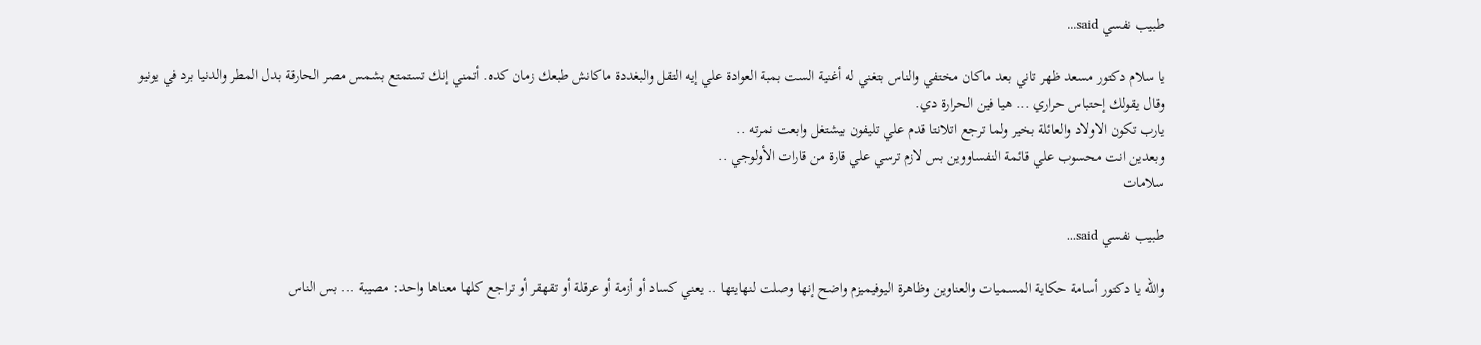طبيب نفسي said...

يا سلام دكتور مسعد ظهر تاني بعد ماكان مختفي والناس بتغني له أغنية الست بمبة العوادة علي إيه التقل والبغددة ماكانش طبعك زمان كده. أتمني إنك تستمتع بشمس مصر الحارقة بدل المطر والدنيا برد في يونيو وقال يقولك إحتباس حراري ... هيا فين الحرارة دي.
يارب تكون الاولاد والعائلة بخير ولما ترجع اتلانتا قدم علي تليفون بيشتغل وابعت نمرته ..
وبعدين انت محسوب علي قائمة النفساووين بس لازم ترسي علي قارة من قارات الأولوجي ..
سلامات

طبيب نفسي said...

والله يا دكتور أسامة حكاية المسميات والعناوين وظاهرة اليوفيميزم واضح إنها وصلت لنهايتها .. يعني كساد أو أزمة أو عرقلة أو تقهقر أو تراجع كلها معناها واحد: مصيبة ... بس الناس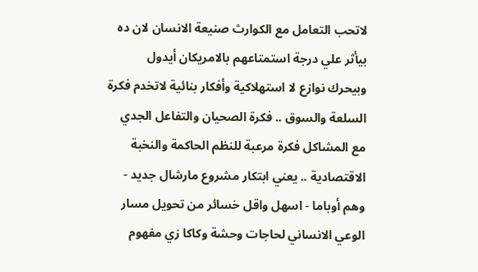لاتحب التعامل مع الكوارث صنيعة الانسان لان ده بيأثر علي درجة استمتاعهم بالامريكان أيدول وبيحرك نوازع لا استهلاكية وأفكار بنائية لاتخدم فكرة السلعة والسوق .. فكرة الصحيان والتفاعل الجدي مع المشاكل فكرة مرعبة للنظم الحاكمة والنخبة الاقتصادية .. يعني ابتكار مشروع مارشال جديد - وهم أوباما - اسهل واقل خسائر من تحويل مسار الوعي الانساني لحاجات وحشة وكاكا زي مفهوم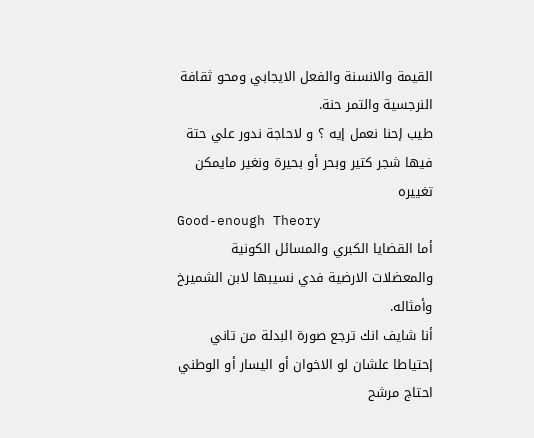القيمة والانسنة والفعل الايجابي ومحو ثقافة النرجسية والتمر حنة.
طيب إحنا نعمل إيه ؟ و لاحاجة ندور علي حتة فيها شجر كتير وبحر أو بحيرة ونغير مايمكن تغييره
Good-enough Theory
أما القضايا الكبري والمسائل الكونية والمعضلات الارضية فدي نسيبها لابن الشميرخ وأمثاله.
أنا شايف انك ترجع صورة البدلة من تاني إحتياطا علشان لو الاخوان أو اليسار أو الوطني احتاج مرشح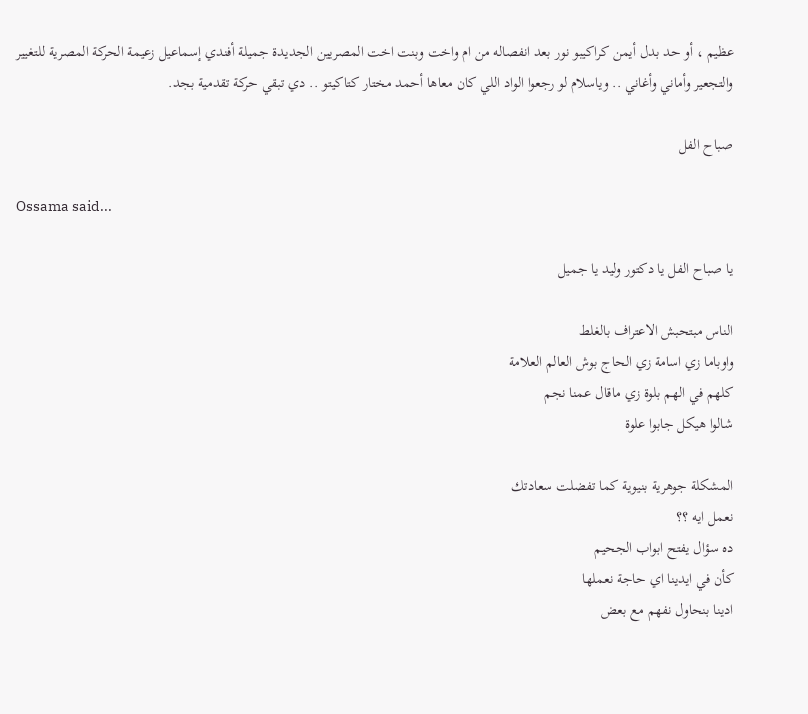عظيم ، أو حد بدل أيمن كراكيبو نور بعد انفصاله من ام واخت وبنت اخت المصريين الجديدة جميلة أفندي إسماعيل زعيمة الحركة المصرية للتغيير والتجعير وأماني وأغاني .. وياسلام لو رجعوا الواد اللي كان معاها أحمد مختار كتاكيتو .. دي تبقي حركة تقدمية بجد.

صباح الفل

Ossama said...

يا صباح الفل يا دكتور وليد يا جميل

الناس مبتحبش الاعتراف بالغلط
واوباما زي اسامة زي الحاج بوش العالم العلامة
كلهم في الهم بلوة زي ماقال عمنا نجم
شالوا هيكل جابوا علوة

المشكلة جوهرية بنيوية كما تفضلت سعادتك
نعمل ايه ؟؟
ده سؤال يفتح ابواب الجحيم
كأن في ايدينا اي حاجة نعملها
ادينا بنحاول نفهم مع بعض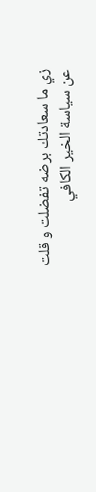زي ما سعادتك برضه تفضلت و قلت عن سياسة الخير الكافي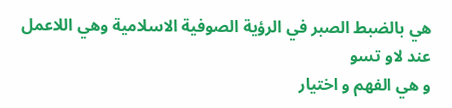هي بالضبط الصبر في الرؤية الصوفية الاسلامية وهي اللاعمل عند لاو تسو
و هي الفهم و اختيار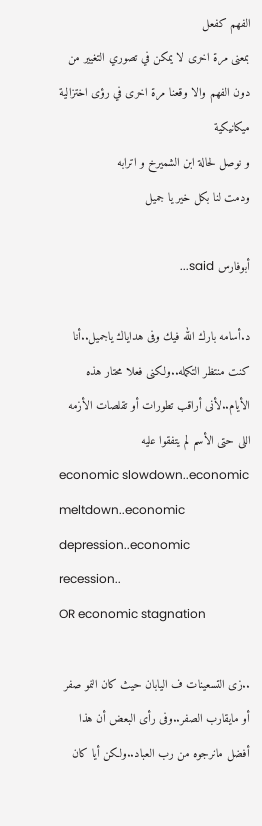الفهم كفعل
بمعنى مرة اخرى لا يمكن في تصوري التغيير من دون الفهم والا وقعنا مرة اخرى في رؤى اختزالية ميكانيكية
و نوصل لحالة ابن الشميرخ و اترابه
ودمت لنا بكل خير يا جميل

أبوفارس said...

د.أسامه بارك الله فيك وفى هداياك ياجميل..أنا كنت منتظر التكمله..ولكنى فعلا محتار هذه الأيام..لأنى أراقب تطورات أو تقلصات الأزمه اللى حتى الأسم لم يتفقوا عليه
economic slowdown..economic meltdown..economic depression..economic recession..
OR economic stagnation

..زى التسعينات ف اليابان حيث كان النمو صفر أو مايقارب الصفر..وفى رأى البعض أن هذا أفضل مانرجوه من رب العباد..ولكن أيا كان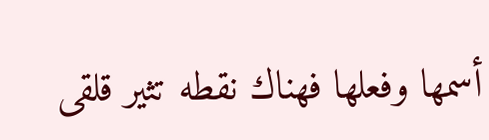أسمها وفعلها فهناك نقطه تثير قلقى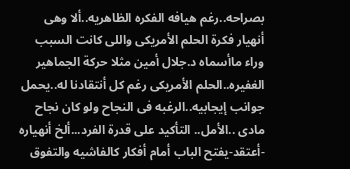بصراحه..رغم هيافه الفكره الظاهريه..ألا وهى أنهيار فكرة الحلم الأمريكى واللى كانت السبب وراء ماأسماه د.جلال أمين مثلا حركة الجماهير الغفيره..الحلم الأمريكى رغم كل أنتقادنا له..يحمل جوانب إيجابيه..الرغبه فى النجاح ولو كان نجاح مادى ..الأمل.. التأكيد على قدرة الفرد...ألخ أنهياره -أعتقد-يفتح الباب أمام أفكار كالفاشيه والتفوق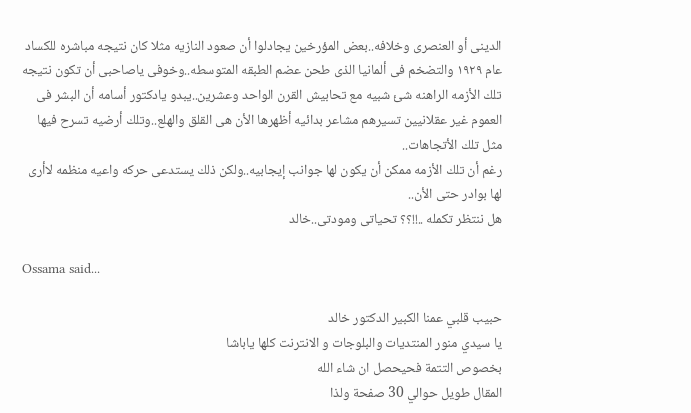الدينى أو العنصرى وخلافه..بعض المؤرخين يجادلوا أن صعود النازيه مثلا كان نتيجه مباشره للكساد عام ١٩٢٩ والتضخم فى ألمانيا الذى طحن عضم الطبقه المتوسطه..وخوفى ياصاحبى أن تكون نتيجه تلك الأزمه الراهنه شئ شبيه مع تحابيش القرن الواحد وعشرين..يبدو يادكتور أسامه أن البشر فى العموم غير عقلانيين تسيرهم مشاعر بدائيه أظهرها الأن هى القلق والهلع..وتلك أرضيه تسرح فيها مثل تلك الأتجاهات..
رغم أن تلك الأزمه ممكن أن يكون لها جوانب إيجابيه..ولكن ذلك يستدعى حركه واعيه منظمه لاأرى لها بوادر حتى الأن..
هل ننتظر تكمله ..!!؟؟ تحياتى ومودتى..خالد

Ossama said...

حبيب قلبي عمنا الكبير الدكتور خالد
يا سيدي منور المنتديات والبلوجات و الانترنت كلها ياباشا
بخصوص التتمة فحيحصل ان شاء الله
المقال طويل حوالي 30 صفحة ولذا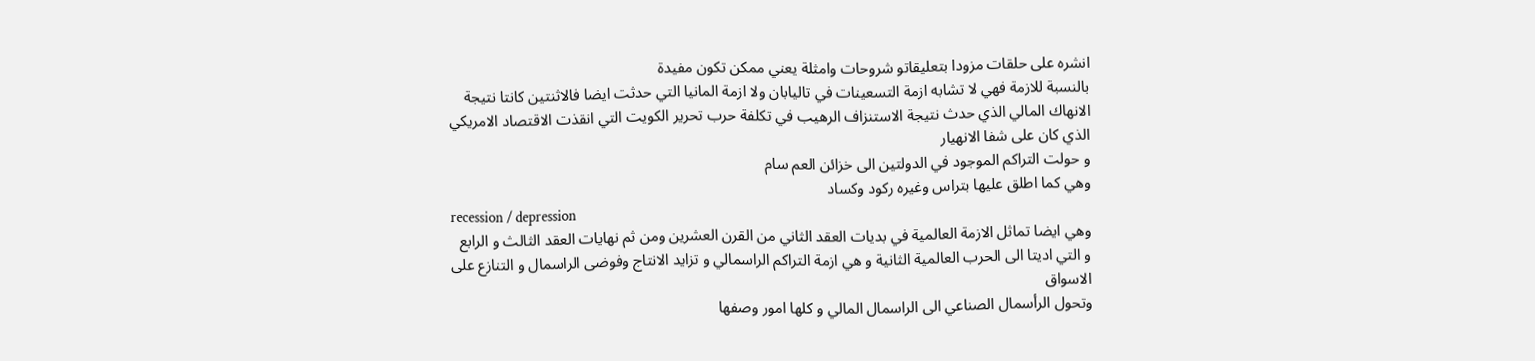انشره على حلقات مزودا بتعليقاتو شروحات وامثلة يعني ممكن تكون مفيدة
بالنسبة للازمة فهي لا تشابه ازمة التسعينات في تاليابان ولا ازمة المانيا التي حدثت ايضا فالاثنتين كانتا نتيجة الانهاك المالي الذي حدث نتيجة الاستنزاف الرهيب في تكلفة حرب تحرير الكويت التي انقذت الاقتصاد الامريكي الذي كان على شفا الانهيار
و حولت التراكم الموجود في الدولتين الى خزائن العم سام
وهي كما اطلق عليها بتراس وغيره ركود وكساد
recession / depression
وهي ايضا تماثل الازمة العالمية في بديات العقد الثاني من القرن العشرين ومن ثم نهايات العقد الثالث و الرابع
و التي اديتا الى الحرب العالمية الثانية و هي ازمة التراكم الراسمالي و تزايد الانتاج وفوضى الراسمال و التنازع على الاسواق
وتحول الرأسمال الصناعي الى الراسمال المالي و كلها امور وصفها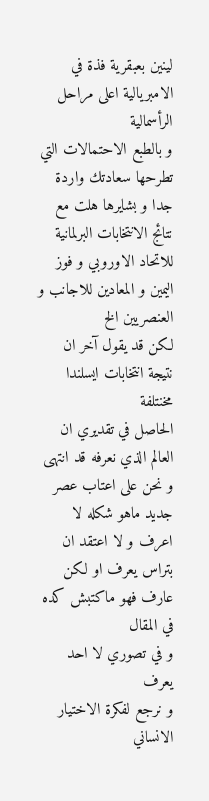لينين بعبقرية فذة في الامبريالية اعلى مراحل الرأسمالية
و بالطبع الاحتمالات التي تطرحها سعادتك واردة جدا و بشايرها هلت مع نتائج الانتخابات البرلمانية للاتحاد الاوروبي و فوز اليمين و المعادين للاجانب و العنصريين الخ
لكن قد يقول آخر ان نتيجة انتخابات ايسلندا مخنتلفة
الحاصل في تقديري ان العالم الذي نعرفه قد انتهى و نحن على اعتاب عصر جديد ماهو شكله لا اعرف و لا اعتقد ان بتراس يعرف او لكن عارف فهو ماكتبش كده في المقال
و في تصوري لا احد يعرف
و نرجع لفكرة الاختيار الانساني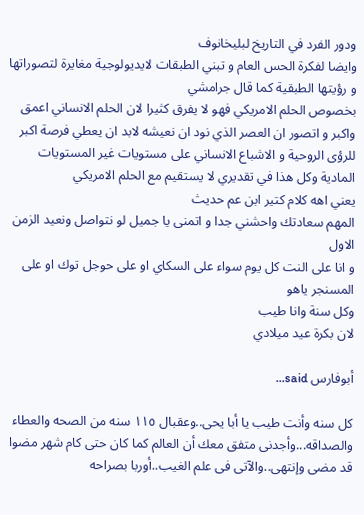ودور الفرد في التاريخ لبليخانوف
وايضا لفكرة الحس العام و تبني الطبقات لايديولوجية مغايرة لتصوراتها و رؤيتها الطبقية كما قال جرامشي
بخصوص الحلم الامريكي فهو لا يفرق كثيرا لان الحلم الانساني اعمق واكبر و اتصور ان العصر الذي نود ان نعيشه لابد ان يعطي فرصة اكبر للرؤى الروحية و الاشباع الانساني على مستويات غير المستويات المادية وكل هذا في تقديري لا يستقيم مع الحلم الامريكي
يعني اهه كلام كتير ابن عم حديث
المهم سعادتك واحشني جدا و اتمنى يا جميل لو نتواصل ونعيد الزمن الاول
و انا على النت كل يوم سواء على السكاي او على حوجل توك او على المسنجر ياهو
وكل سنة وانا طيب
لان بكرة عيد ميلادي

أبوفارس said...

كل سنه وأنت طيب يا أبا يحى..وعقبال ١١٥ سنه من الصحه والعطاء والصداقه...وأجدنى متفق معك أن العالم كما كان حتى كام شهر مضوا قد مضى وإنتهى..والآتى فى علم الغيب..أوربا بصراحه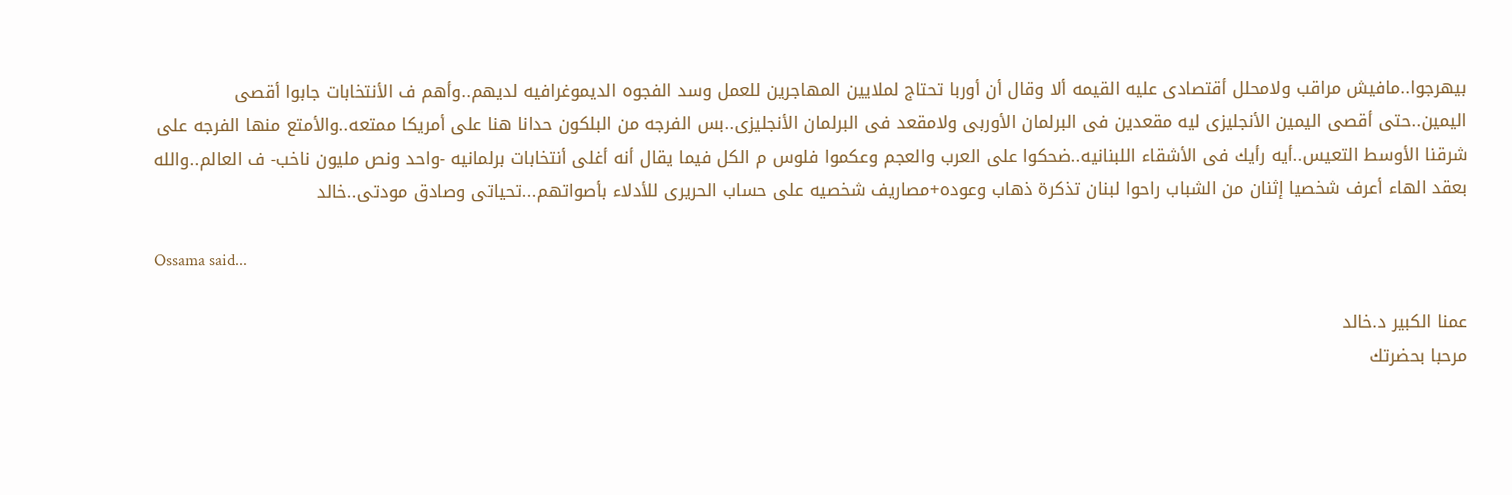بيهرجوا..مافيش مراقب ولامحلل أقتصادى عليه القيمه ألا وقال أن أوربا تحتاج لملايين المهاجرين للعمل وسد الفجوه الديموغرافيه لديهم..وأهم ف الأنتخابات جابوا أقصى اليمين..حتى أقصى اليمين الأنجليزى ليه مقعدين فى البرلمان الأوربى ولامقعد فى البرلمان الأنجليزى..بس الفرجه من البلكون حدانا هنا على أمريكا ممتعه..والأمتع منها الفرجه على شرقنا الأوسط التعيس..أيه رأيك فى الأشقاء اللبنانيه..ضحكوا على العرب والعجم وعكموا فلوس م الكل فيما يقال أنه أغلى أنتخابات برلمانيه -واحد ونص مليون ناخب- ف العالم..والله بعقد الهاء أعرف شخصيا إثنان من الشباب راحوا لبنان تذكرة ذهاب وعوده+مصاريف شخصيه على حساب الحريرى للأدلاء بأصواتهم...تحياتى وصادق مودتى..خالد

Ossama said...

عمنا الكبير د.خالد
مرحبا بحضرتك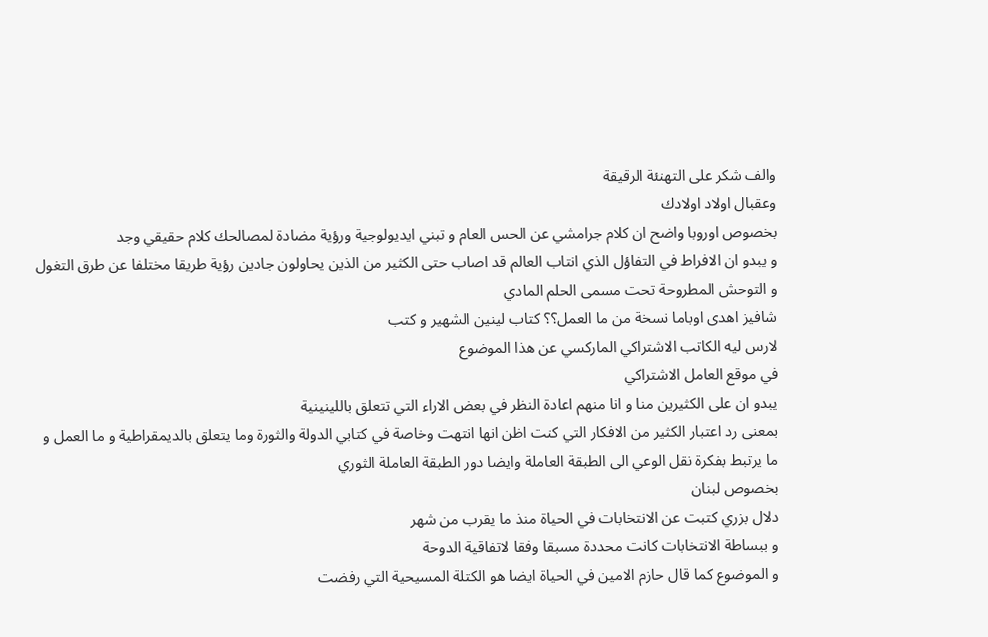والف شكر على التهنئة الرقيقة
وعقبال اولاد اولادك
بخصوص اوروبا واضح ان كلام جرامشي عن الحس العام و تبني ايديولوجية ورؤية مضادة لمصالحك كلام حقيقي وجد
و يبدو ان الافراط في التفاؤل الذي انتاب العالم قد اصاب حتى الكثير من الذين يحاولون جادين رؤية طريقا مختلفا عن طرق التغول و التوحش المطروحة تحت مسمى الحلم المادي
شافيز اهدى اوباما نسخة من ما العمل؟؟ كتاب لينين الشهير و كتب
لارس ليه الكاتب الاشتراكي الماركسي عن هذا الموضوع
في موقع العامل الاشتراكي
يبدو ان على الكثيرين منا و انا منهم اعادة النظر في بعض الاراء التي تتعلق باللينينية
بمعنى رد اعتبار الكثير من الافكار التي كنت اظن انها انتهت وخاصة في كتابي الدولة والثورة وما يتعلق بالديمقراطية و ما العمل و ما يرتبط بفكرة نقل الوعي الى الطبقة العاملة وايضا دور الطبقة العاملة الثوري
بخصوص لبنان
دلال بزري كتبت عن الانتخابات في الحياة منذ ما يقرب من شهر
و ببساطة الانتخابات كانت محددة مسبقا وفقا لاتفاقية الدوحة
و الموضوع كما قال حازم الامين في الحياة ايضا هو الكتلة المسيحية التي رفضت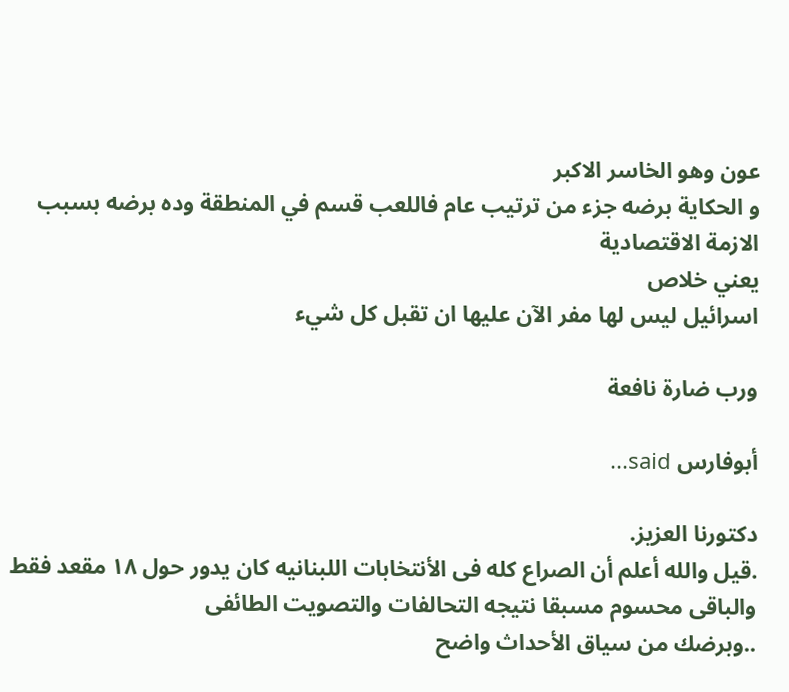عون وهو الخاسر الاكبر
و الحكاية برضه جزء من ترتيب عام فاللعب قسم في المنطقة وده برضه بسبب الازمة الاقتصادية
يعني خلاص
اسرائيل ليس لها مفر الآن عليها ان تقبل كل شيء

ورب ضارة نافعة

أبوفارس said...

دكتورنا العزيز.
.قيل والله أعلم أن الصراع كله فى الأنتخابات اللبنانيه كان يدور حول ١٨ مقعد فقط والباقى محسوم مسبقا نتيجه التحالفات والتصويت الطائفى
..وبرضك من سياق الأحداث واضح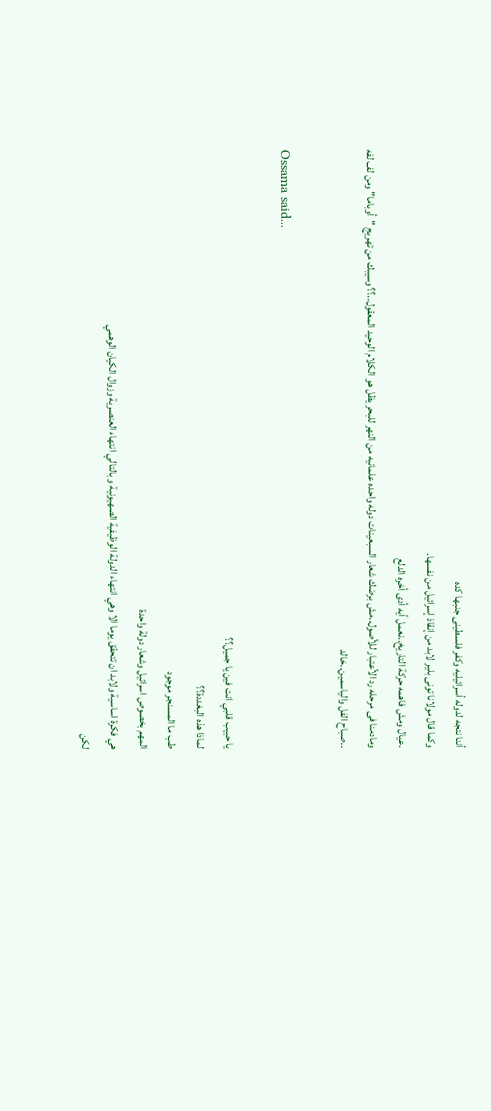أننا نتجه لدوله أسرائيليه وكفر فلسطينى جنبها كده
وكما قال مولانا تونى بلير لابد من إنقاذ إسرائيل من نفسها.
.عيال ومش فاهمه حركة التاريخ..نعمل أيه أدى أخره الدلع
ومادمنا فى مرحله رد الأعتبار للأصول..مش برضك شعار السبعينات دوله واحده علمانيه من النهر للبحر يظل هو الكلام الوحيد المعقول..؟؟ وسيبك من تهريج "أوباما" ومن لف لفه
..صباح الفل والياسمين..خالد

Ossama said...

يا حبيب قلبي انت فين يا جميل؟؟
لماذا هذه البغددة؟؟
طب ما المسنجر موجود
المهم بخصوص اسرائيل وشعار دولة واحدة
هي فكرة اساسية ولابد ان تتحقق يوما الا وهي انتهاء الدولة الوظيفية الصهيونية و بالتالي انتهاء العنصرية وزوال الكيان الوهمي
لكن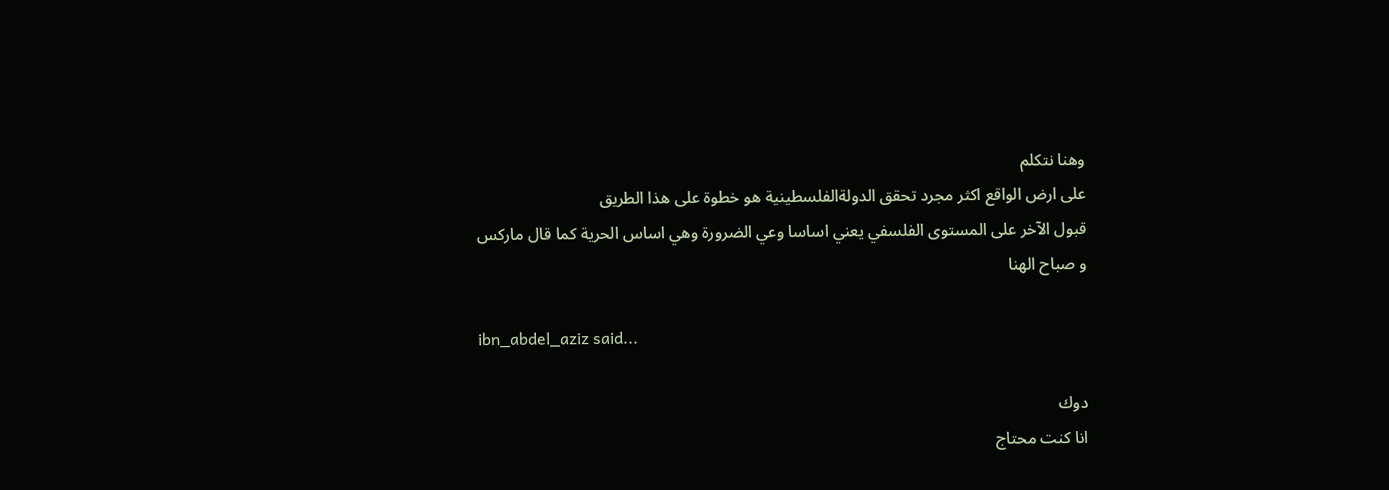وهنا نتكلم
على ارض الواقع اكثر مجرد تحقق الدولةالفلسطينية هو خطوة على هذا الطريق
قبول الآخر على المستوى الفلسفي يعني اساسا وعي الضرورة وهي اساس الحرية كما قال ماركس
و صباح الهنا

ibn_abdel_aziz said...

دوك
انا كنت محتاج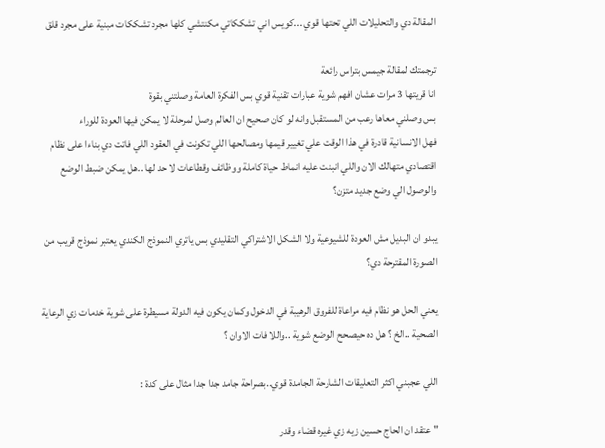المقالة دي والتحليلات اللي تحتها قوي ...كويس اني تشككاتي مكنتشي كلها مجرد تشككات مبنية على مجرد قلق

ترجمتك لمقالة جيمس بتراس رائعة
انا قريتها 3 مرات عشان افهم شوية عبارات تقنية قوي بس الفكرة العامة وصلتني بقوة
بس وصلني معاها رعب من المستقبل وانه لو كان صحيح ان العالم وصل لمرحلة لا يمكن فيها العودة للوراء
فهل الانسانية قادرة في هذا الوقت علي تغيير قيمها ومصالحها اللي تكونت في العقود اللي فاتت دي بناءا على نظام اقتصادي متهالك الان واللي انبنت عليه انماط حياة كاملة ووظائف وقطاعات لا حد لها ..هل يمكن ضبط الوضع والوصول الي وضع جديد متزن؟

يبدو ان البديل مش العودة للشيوعية ولا الشكل الاشتراكي التقليدي بس ياتري النموذج الكندي يعتبر نموذج قريب من الصورة المقترحة دي؟

يعني الحل هو نظام فيه مراعاة للفروق الرهيبة في الدخول وكمان يكون فيه الدولة مسيطرة على شوية خدمات زي الرعاية الصحية ..الخ ؟ هل ده حيصحح الوضع شوية ..واللا فات الاوان ؟

اللي عجبني اكثر التعليقات الشارحة الجامدة قوي..بصراحة جامد جدا جدا مثال على كدة :

" عتقد ان الحاج حسين زيه زي غيره قضاء وقدر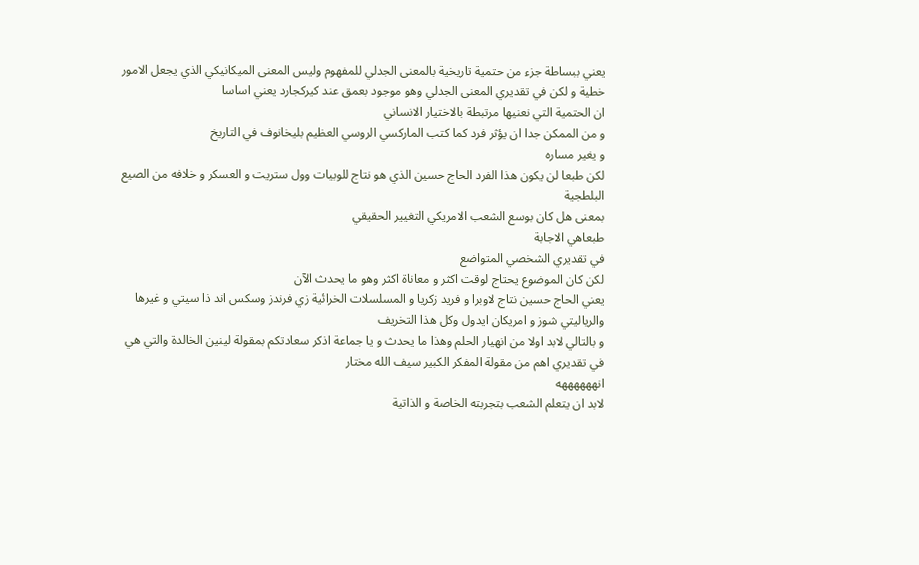يعني ببساطة جزء من حتمية تاريخية بالمعنى الجدلي للمفهوم وليس المعنى الميكانيكي الذي يجعل الامور خطية و لكن في تقديري المعنى الجدلي وهو موجود بعمق عند كيركجارد يعني اساسا
ان الحتمية التي نعنيها مرتبطة بالاختيار الانساني
و من الممكن جدا ان يؤثر فرد كما كتب الماركسي الروسي العظيم بليخانوف في التاريخ
و يغير مساره
لكن طبعا لن يكون هذا الفرد الحاج حسين الذي هو نتاج للوبيات وول ستريت و العسكر و خلافه من الصيع البلطجية
بمعنى هل كان بوسع الشعب الامريكي التغيير الحقيقي
طبعاهي الاجابة
في تقديري الشخصي المتواضع
لكن كان الموضوع يحتاج لوقت اكثر و معاناة اكثر وهو ما يحدث الآن
يعني الحاج حسين نتاج لاوبرا و فريد زكريا و المسلسلات الخرائية زي فرندز وسكس اند ذا سيتي و غيرها والرياليتي شوز و امريكان ايدول وكل هذا التخريف
و بالتالي لابد اولا من انهيار الحلم وهذا ما يحدث و يا جماعة اذكر سعادتكم بمقولة لينين الخالدة والتي هي في تقديري اهم من مقولة المفكر الكبير سيف الله مختار
انههههههه
لابد ان يتعلم الشعب بتجربته الخاصة و الذاتية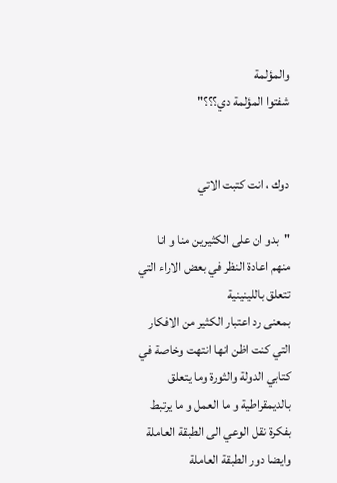والمؤلمة
شفتوا المؤلمة دي؟؟؟"


دوك ، انت كتبت الاتي

"بدو ان على الكثيرين منا و انا منهم اعادة النظر في بعض الاراء التي تتعلق باللينينية
بمعنى رد اعتبار الكثير من الافكار التي كنت اظن انها انتهت وخاصة في كتابي الدولة والثورة وما يتعلق بالديمقراطية و ما العمل و ما يرتبط بفكرة نقل الوعي الى الطبقة العاملة وايضا دور الطبقة العاملة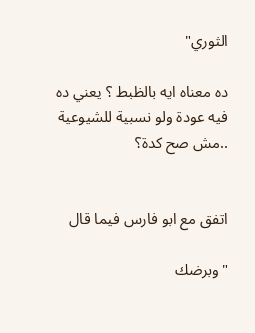الثوري"

ده معناه ايه بالظبط ؟ يعني ده فيه عودة ولو نسبية للشيوعية ..مش صح كدة؟


اتفق مع ابو فارس فيما قال

"وبرضك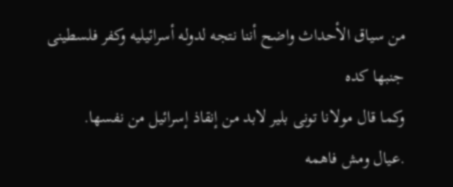من سياق الأحداث واضح أننا نتجه لدوله أسرائيليه وكفر فلسطينى جنبها كده
وكما قال مولانا تونى بلير لابد من إنقاذ إسرائيل من نفسها.
.عيال ومش فاهمه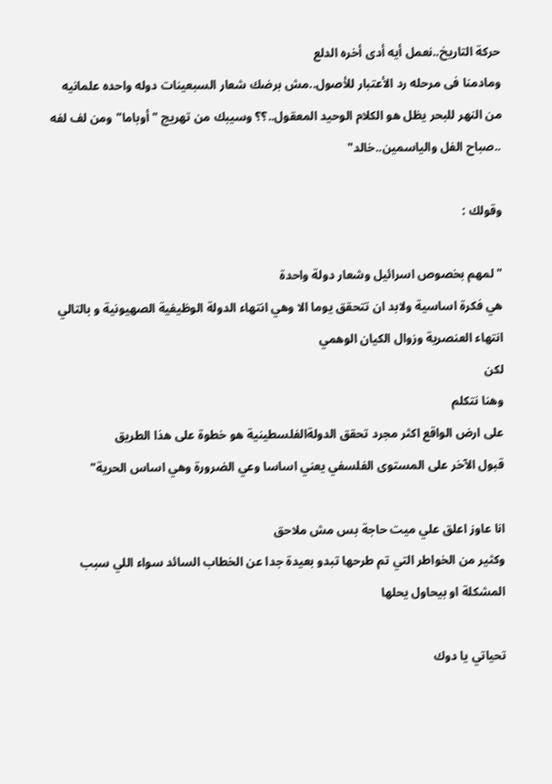حركة التاريخ..نعمل أيه أدى أخره الدلع
ومادمنا فى مرحله رد الأعتبار للأصول..مش برضك شعار السبعينات دوله واحده علمانيه من النهر للبحر يظل هو الكلام الوحيد المعقول..؟؟ وسيبك من تهريج "أوباما" ومن لف لفه
..صباح الفل والياسمين..خالد"

وقولك :

"لمهم بخصوص اسرائيل وشعار دولة واحدة
هي فكرة اساسية ولابد ان تتحقق يوما الا وهي انتهاء الدولة الوظيفية الصهيونية و بالتالي انتهاء العنصرية وزوال الكيان الوهمي
لكن
وهنا نتكلم
على ارض الواقع اكثر مجرد تحقق الدولةالفلسطينية هو خطوة على هذا الطريق
قبول الآخر على المستوى الفلسفي يعني اساسا وعي الضرورة وهي اساس الحرية"

انا عاوز اعلق علي ميت حاجة بس مش ملاحق
وكثير من الخواطر التي تم طرحها تبدو بعيدة جدا عن الخطاب السائد سواء اللي سبب المشكلة او بيحاول يحلها

تحياتي يا دوك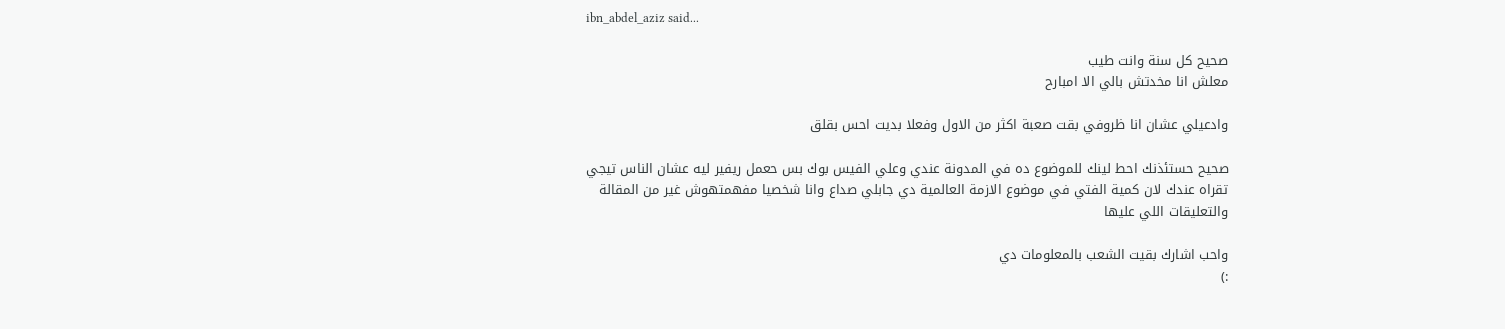ibn_abdel_aziz said...

صحيح كل سنة وانت طيب
معلش انا مخدتش بالي الا امبارح

وادعيلي عشان انا ظروفي بقت صعبة اكثر من الاول وفعلا بديت احس بقلق

صحيح حستئذنك احط لينك للموضوع ده في المدونة عندي وعلي الفيس بوك بس حعمل ريفير ليه عشان الناس تيجي تقراه عندك لان كمية الفتي في موضوع الازمة العالمية دي جابلي صداع وانا شخصيا مفهمتهوش غير من المقالة والتعليقات اللي عليها

واحب اشارك بقيت الشعب بالمعلومات دي
:)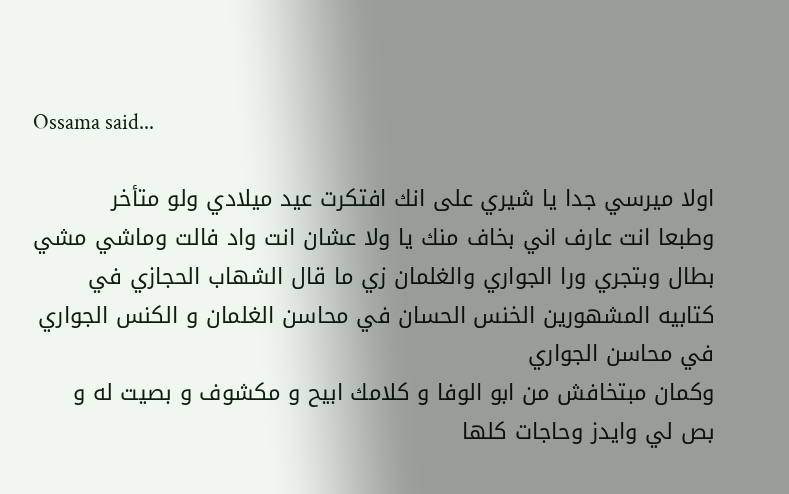Ossama said...

اولا ميرسي جدا يا شيري على انك افتكرت عيد ميلادي ولو متأخر
وطبعا انت عارف اني بخاف منك يا ولا عشان انت واد فالت وماشي مشي بطال وبتجري ورا الجواري والغلمان زي ما قال الشهاب الحجازي في كتابيه المشهورين الخنس الحسان في محاسن الغلمان و الكنس الجواري في محاسن الجواري
وكمان مبتخافش من ابو الوفا و كلامك ابيح و مكشوف و بصيت له و بص لي وايدز وحاجات كلها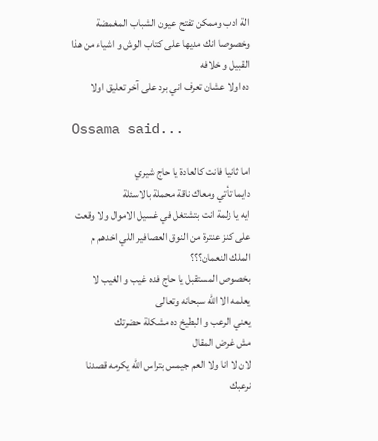الة ادب وممكن تفتح عيون الشباب المغمضة وخصوصا انك مديها على كتاب الوش و اشياء من هذا القبيل و خلافه
ده اولا عشان تعرف اني برد على آخر تعليق اولا

Ossama said...

اما ثانيا فانت كالعادة يا حاج شيري
دايما تأتي ومعاك ناقة محملة بالاسئلة
ايه يا زلمة انت بتشتغل في غسيل الاموال ولا وقعت على كنز عنترة من النوق العصافير اللي اخدهم م الملك النعمان؟؟؟
بخصوص المستقبل يا حاج فده غيب و الغيب لا يعلمه الا الله سبحانه وتعالى
يعني الرعب و البطيخ ده مشكلة حضرتك
مش غرض المقال
لان لا انا ولا العم جيمس بتراس الله يكرمه قصدنا نرعبك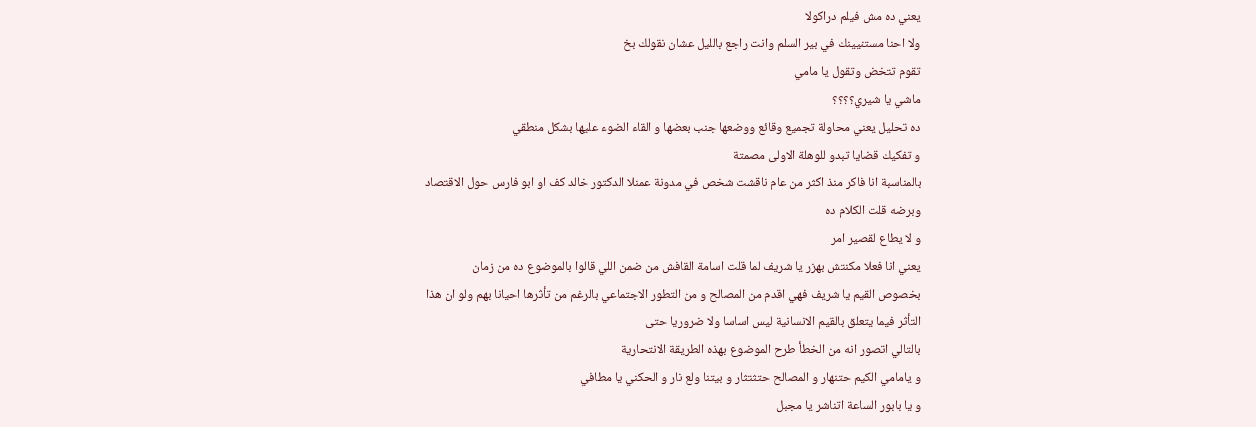يعني ده مش فيلم دراكولا
ولا احنا مستنيينك في بير السلم وانت راجع بالليل عشان نقولك بخ
تقوم تتخض وتقول يا مامي
ماشي يا شيري؟؟؟؟
ده تحليل يعني محاولة تجميع وقائع ووضعها جنب بعضها و القاء الضوء عليها بشكل منطقي
و تفكيك قضايا تبدو للوهلة الاولى مصمتة
بالمناسبة انا فاكر منذ اكثر من عام ناقشت شخص في مدونة عمنلا الدكتور خالد كف او ابو فارس حول الاقتصاد وبرضه قلت الكلام ده
و لا يطاع لقصير امر
يعني انا فعلا مكنتش بهزر يا شريف لما قلت اسامة القافش من ضمن اللي قالوا بالموضوع ده من زمان
بخصوص القيم يا شريف فهي اقدم من المصالح و من التطور الاجتماعي بالرغم من تأثرها احيانا بهم ولو ان هذا التأثر فيما يتعلق بالقيم الانسانية ليس اساسا ولا ضروريا حتى
بالتالي اتصور انه من الخطأ طرح الموضوع بهذه الطريقة الانتحارية
و يامامي الكيم حتنهار و المصالح حتثتثار و بيتنا ولع نار و الحكني يا مطافي
و يا بابور الساعة اتناشر يا مجبل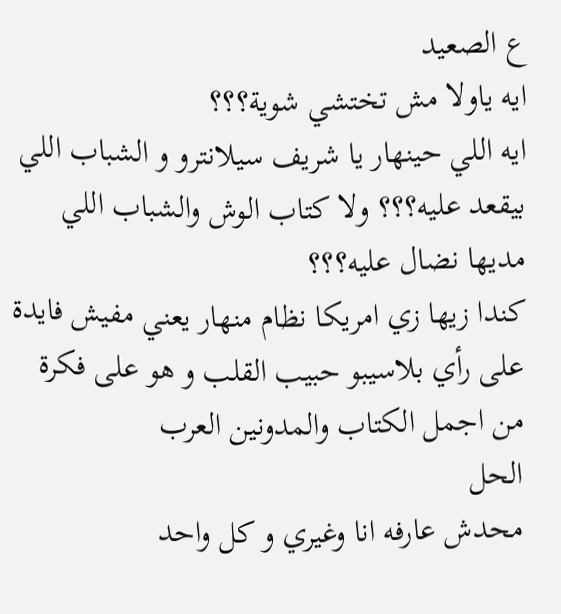ع الصعيد
ايه ياولا مش تختشي شوية؟؟؟
ايه اللي حينهار يا شريف سيلانترو و الشباب اللي بيقعد عليه؟؟؟ ولا كتاب الوش والشباب اللي مديها نضال عليه؟؟؟
كندا زيها زي امريكا نظام منهار يعني مفيش فايدة على رأي بلاسيبو حبيب القلب و هو على فكرة من اجمل الكتاب والمدونين العرب
الحل
محدش عارفه انا وغيري و كل واحد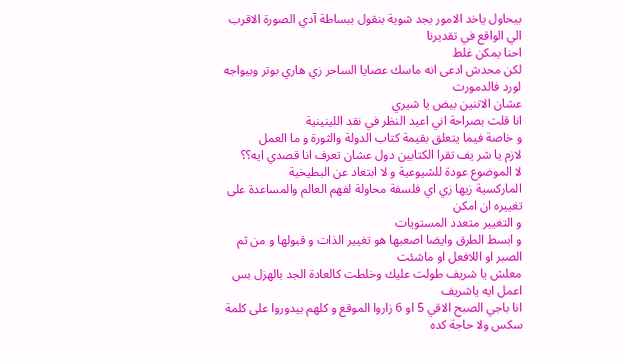بيحاول ياخد الامور بجد شوية بنقول ببساطة آدي الصورة الاقرب الي الواقع في تقديرنا
احنا يمكن غلط
لكن محدش ادعى انه ماسك عصايا الساحر زي هاري بوتر وبيواجه لورد فالدمورت
عشان الاتنين بيض يا شيري
انا قلت بصراحة اني اعيد النظر في نقد اللينينية
و خاصة فيما يتعلق بقيمة كتاب الدولة والثورة و ما العمل
لازم يا شر يف تقرا الكتابين دول عشان تعرف انا قصدي ايه؟؟
لا الموضوع عودة للشيوعية و لا ابتعاد عن البطيخية
الماركسية زيها زي اي فلسفة محاولة لفهم العالم والمساعدة على تغييره ان امكن
و التغيير متعدد المستويات
و ابسط الطرق وايضا اصعبها هو تغيير الذات و قبولها و من ثم الصبر او اللافعل او ماشئت
معلش يا شريف طولت عليك وخلطت كالعادة الجد بالهزل بس اعمل ايه ياشريف
انا باجي الصبح الاقي 5 او 6 زاروا الموقع و كلهم بيدوروا على كلمة سكس ولا حاجة كده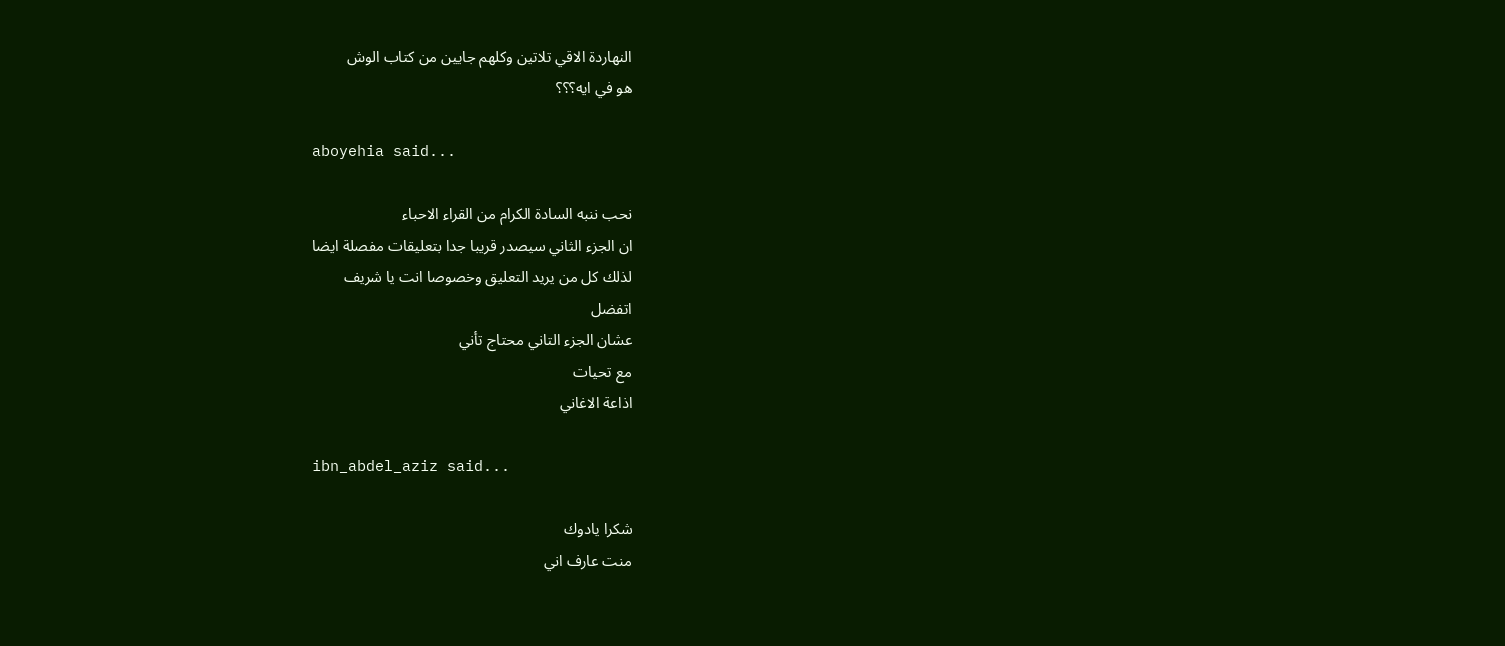النهاردة الاقي تلاتين وكلهم جايين من كتاب الوش
هو في ايه؟؟؟

aboyehia said...

نحب ننبه السادة الكرام من القراء الاحباء
ان الجزء الثاني سيصدر قريبا جدا بتعليقات مفصلة ايضا
لذلك كل من يريد التعليق وخصوصا انت يا شريف
اتفضل
عشان الجزء التاني محتاج تأني
مع تحيات
اذاعة الاغاني

ibn_abdel_aziz said...

شكرا يادوك
منت عارف اني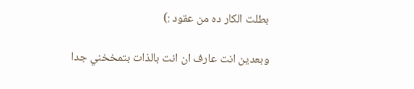بطلت الكار ده من عقود :)

وبعدين انت عارف ان انت بالذات بتمخخني جدا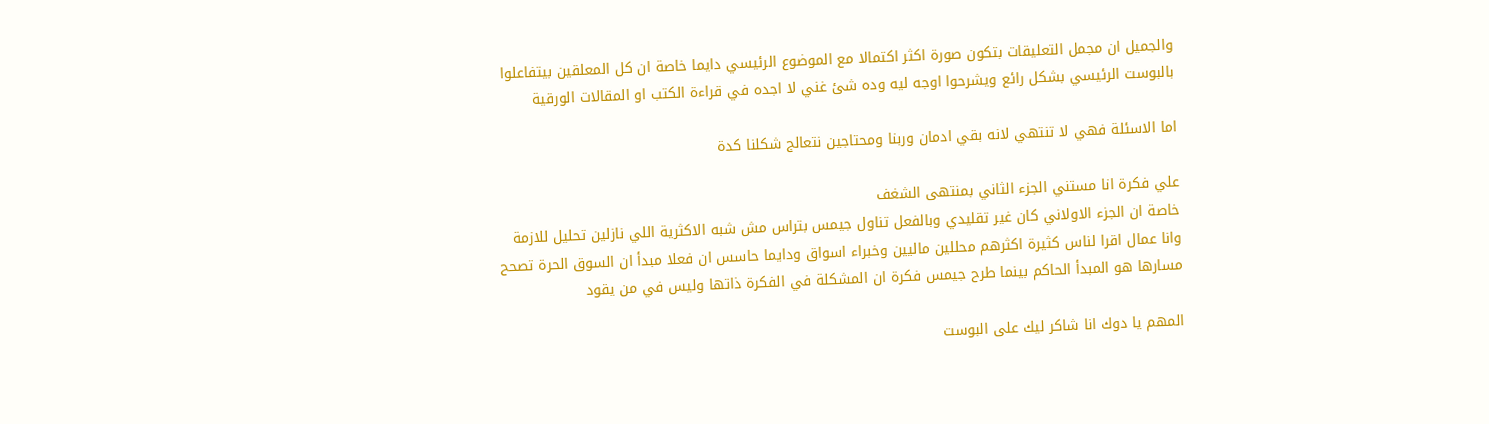والجميل ان مجمل التعليقات بتكون صورة اكثر اكتمالا مع الموضوع الرئيسي دايما خاصة ان كل المعلقين بيتفاعلوا بالبوست الرئيسي بشكل رائع ويشرحوا اوجه ليه وده شئ غني لا اجده في قراءة الكتب او المقالات الورقية

اما الاسئلة فهي لا تنتهي لانه بقي ادمان وربنا ومحتاجين نتعالج شكلنا كدة

علي فكرة انا مستني الجزء الثاني بمنتهى الشغف
خاصة ان الجزء الاولاني كان غير تقليدي وبالفعل تناول جيمس بتراس مش شبه الاكثرية اللي نازلين تحليل للازمة وانا عمال اقرا لناس كثيرة اكثرهم محللين ماليين وخبراء اسواق ودايما حاسس ان فعلا مبدأ ان السوق الحرة تصحح مسارها هو المبدأ الحاكم بينما طرح جيمس فكرة ان المشكلة في الفكرة ذاتها وليس في من يقود

المهم يا دوك انا شاكر ليك على البوست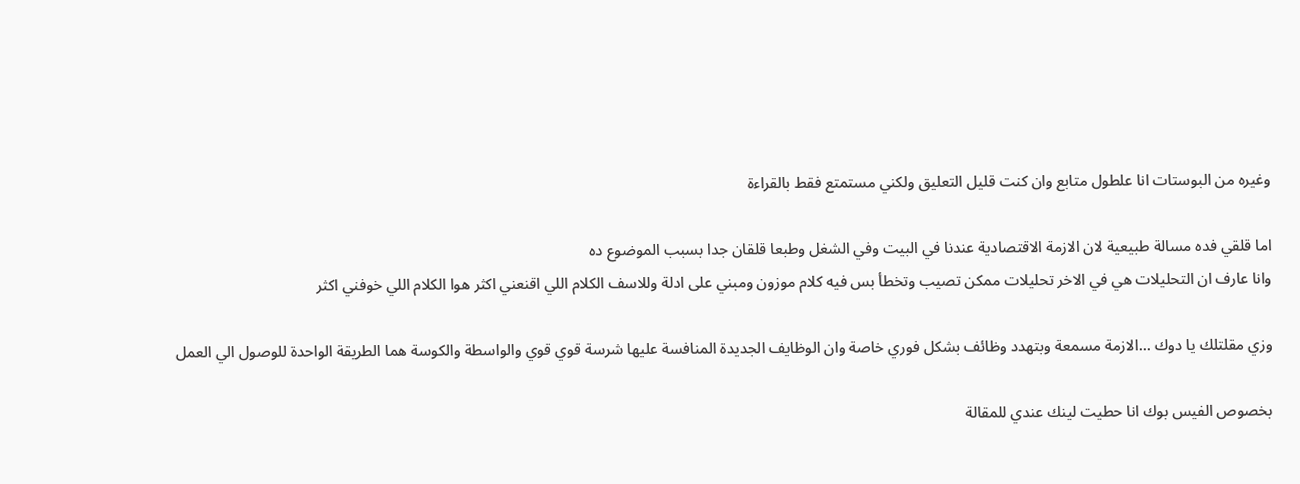وغيره من البوستات انا علطول متابع وان كنت قليل التعليق ولكني مستمتع فقط بالقراءة

اما قلقي فده مسالة طبيعية لان الازمة الاقتصادية عندنا في البيت وفي الشغل وطبعا قلقان جدا بسبب الموضوع ده
وانا عارف ان التحليلات هي في الاخر تحليلات ممكن تصيب وتخطأ بس فيه كلام موزون ومبني على ادلة وللاسف الكلام اللي اقنعني اكثر هوا الكلام اللي خوفني اكثر

وزي مقلتلك يا دوك ...الازمة مسمعة وبتهدد وظائف بشكل فوري خاصة وان الوظايف الجديدة المنافسة عليها شرسة قوي قوي والواسطة والكوسة هما الطريقة الواحدة للوصول الي العمل

بخصوص الفيس بوك انا حطيت لينك عندي للمقالة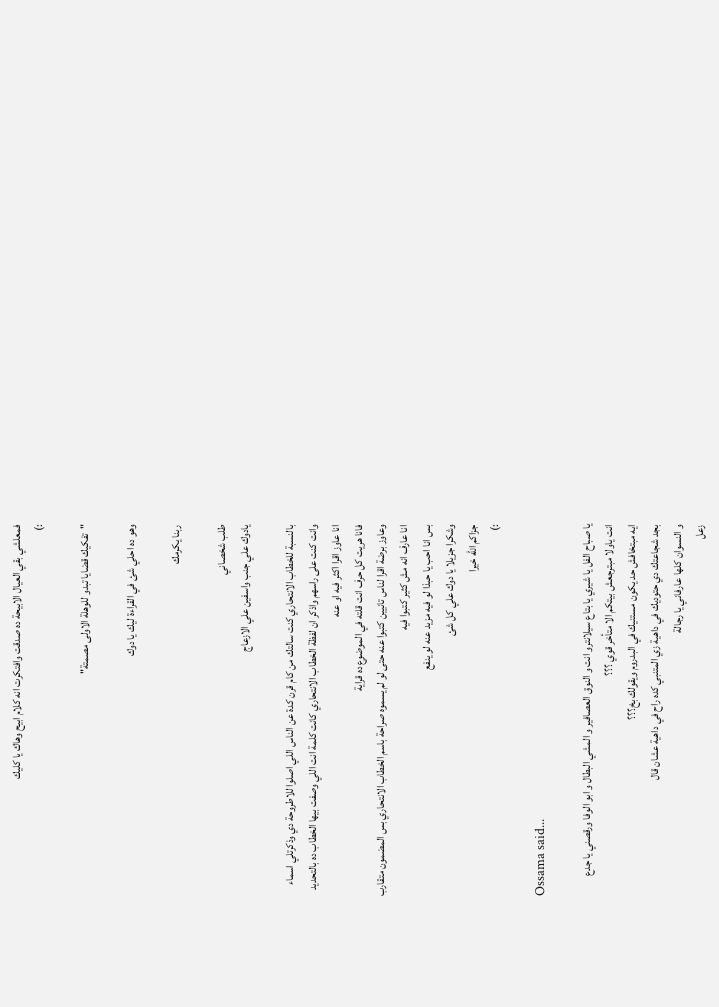فمعلشي بقي العيال الابيحة ده صدقت وافتكرت انه كلام ابيح وهاك يا كليك
:)

"تفكيك قضايا تبدو للوهلة الاولى مصمتة"

وهو ده احلي شئ في القراءة ليك يا دوك

ربنا يكرمك

طلب شخصاني
يادوك علي جنب واسفين علي الازعاج

بالنسبة للخطاب الانتحاري كنت سالتك من كام قرن كدة عن الناس اللي اصلوا للاطروحة دي وذكرتلي اسماء
وانت كنت على راسهم واذكر ان لفظة الخطاب الانتحاري كانت كلمة انت اللي وصفت بيها الخطاب ده بالتحديد
انا عاوز اقرا اكثر فيه او عنه
فانا هريت كل حرف انت قلته في الموضوع ده قراية
وعاوز برضة اقرا لناس تانيين كتبوا عنه حتى لو لم يسموه صراحة باسم الخطاب الانتحاري بس المضمون متقارب
انا عارف انه مش كثير كتبوا فيه
بس انا احب يا حبذا لو فيه مزيد عنه لو ينفع
وشكرا جزيلا يا دوك علي كل شئ
جزاكم الله خيرا
:)

Ossama said...

يا صباح الفل يا شيري يا بتاع سيلانترو انت و النوق العصافير و المشي البطال و ابو الوفا ورقصني يا جدع
انت ياولا مبترجعش بيتكم الا متأخر قوي ؟؟؟
ايه مبتخافش حد يكون مستنيك في البدروم ويقولك بخ؟؟؟
بجد شجاعتك دي حتوديك في داهية زي المتنبي كده راح في داهية عشان قال
و النسوان كلها عارفاني يا رجالة
زعل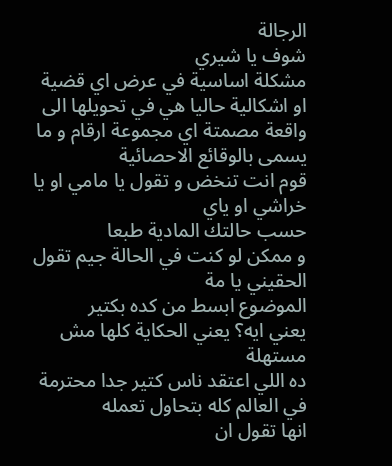الرجالة
شوف يا شيري
مشكلة اساسية في عرض اي قضية او اشكالية حاليا هي في تحويلها الى واقعة مصمتة اي مجموعة ارقام و ما يسمى بالوقائع الاحصائية
قوم انت تنخض و تقول يا مامي او يا خراشي او ياي
حسب حالتك المادية طبعا
و ممكن لو كنت في الحالة جيم تقول الحقيني يا مة
الموضوع ابسط من كده بكتير
يعني ايه؟ يعني الحكاية كلها مش مستهلة
ده اللي اعتقد ناس كتير جدا محترمة في العالم كله بتحاول تعمله
انها تقول ان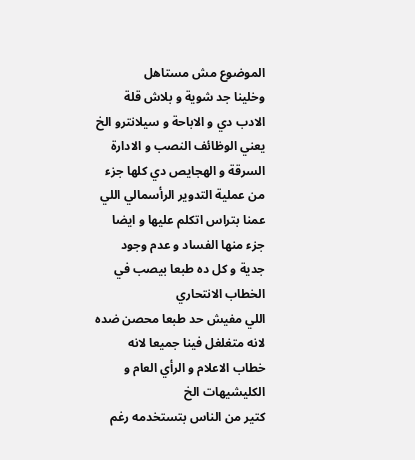الموضوع مش مستاهل
وخلينا جد شوية و بلاش قلة الادب دي و الاباحة و سيلانترو الخ
يعني الوظائف النصب و الادارة السرقة و الهجايص دي كلها جزء من عملية التدوير الرأسمالي اللي عمنا بتراس اتكلم عليها و ايضا جزء منها الفساد و عدم وجود جدية و كل ده طبعا بيصب في الخطاب الانتحاري
اللي مفيش حد طبعا محصن ضده
لانه متغلغل فينا جميعا لانه خطاب الاعلام و الرأي العام و الكليشيهات الخ
كتير من الناس بتستخدمه رغم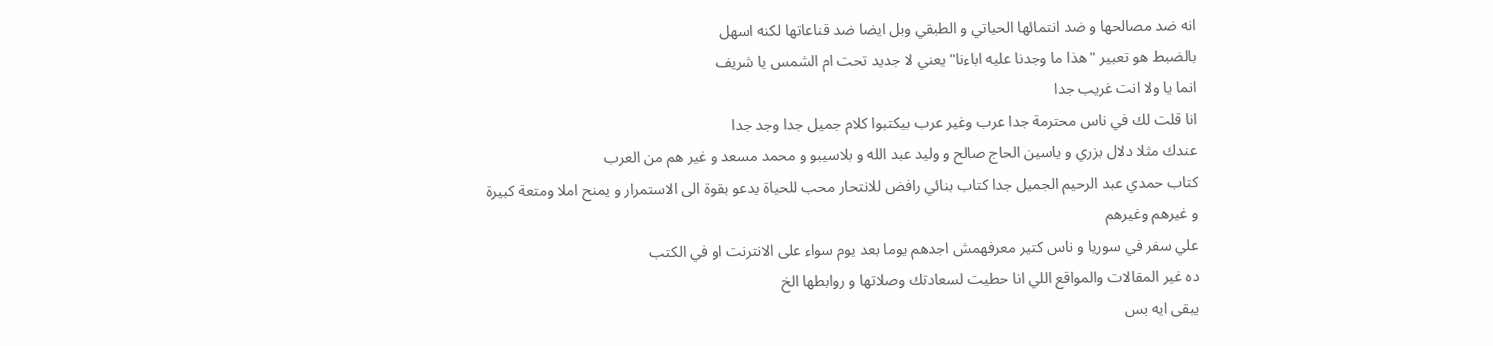انه ضد مصالحها و ضد انتمائها الحياتي و الطبقي وبل ايضا ضد قناعاتها لكنه اسهل
بالضبط هو تعبير "هذا ما وجدنا عليه اباءنا" يعني لا جديد تحت ام الشمس يا شريف
انما يا ولا انت غريب جدا
انا قلت لك في ناس محترمة جدا عرب وغير عرب بيكتبوا كلام جميل جدا وجد جدا
عندك مثلا دلال بزري و ياسين الحاج صالح و وليد عبد الله و بلاسيبو و محمد مسعد و غير هم من العرب
كتاب حمدي عبد الرحيم الجميل جدا كتاب بنائي رافض للانتحار محب للحياة يدعو بقوة الى الاستمرار و يمنح املا ومتعة كبيرة
و غيرهم وغيرهم
علي سفر في سوريا و ناس كتير معرفهمش اجدهم يوما بعد يوم سواء على الانترنت او في الكتب
ده غير المقالات والمواقع اللي انا حطيت لسعادتك وصلاتها و روابطها الخ
يبقى ايه بس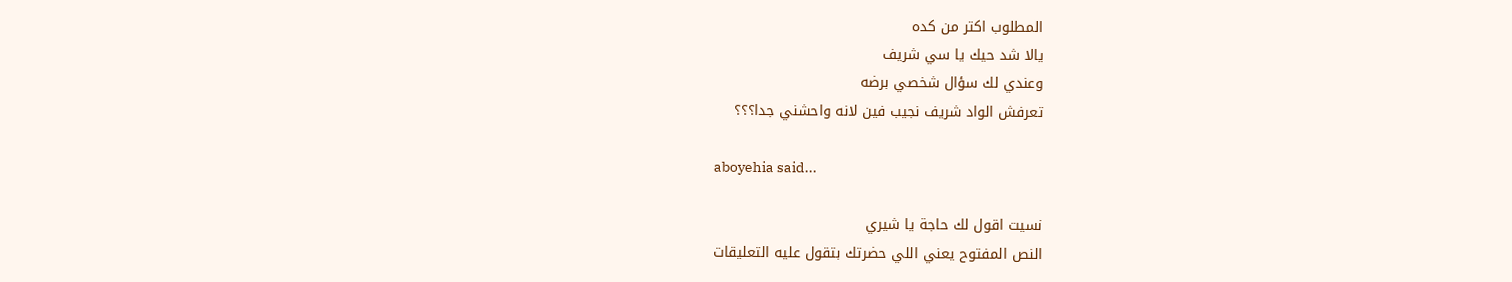المطلوب اكتر من كده
يالا شد حيك يا سي شريف
وعندي لك سؤال شخصي برضه
تعرفش الواد شريف نجيب فين لانه واحشني جدا؟؟؟

aboyehia said...

نسيت اقول لك حاجة يا شيري
النص المفتوح يعني اللي حضرتك بتقول عليه التعليقات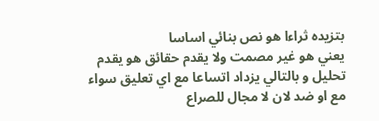بتزيده ثراءا هو نص بنائي اساسا
يعني هو غير مصمت ولا يقدم حقائق هو يقدم تحليل و بالتالي يزداد اتساعا مع اي تعليق سواء مع او ضد لان لا مجال للصراع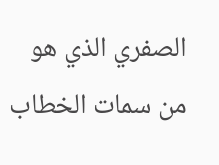الصفري الذي هو من سمات الخطاب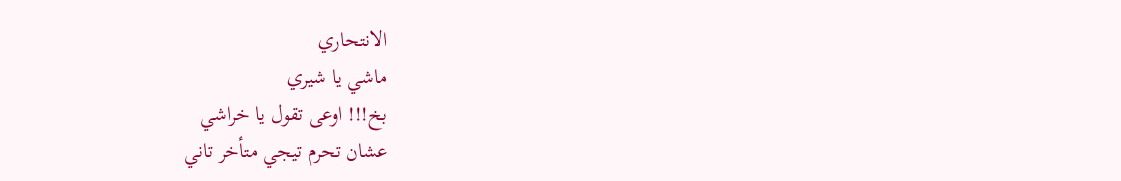الانتحاري
ماشي يا شيري
بخ!!! اوعى تقول يا خراشي
عشان تحرم تيجي متأخر تاني